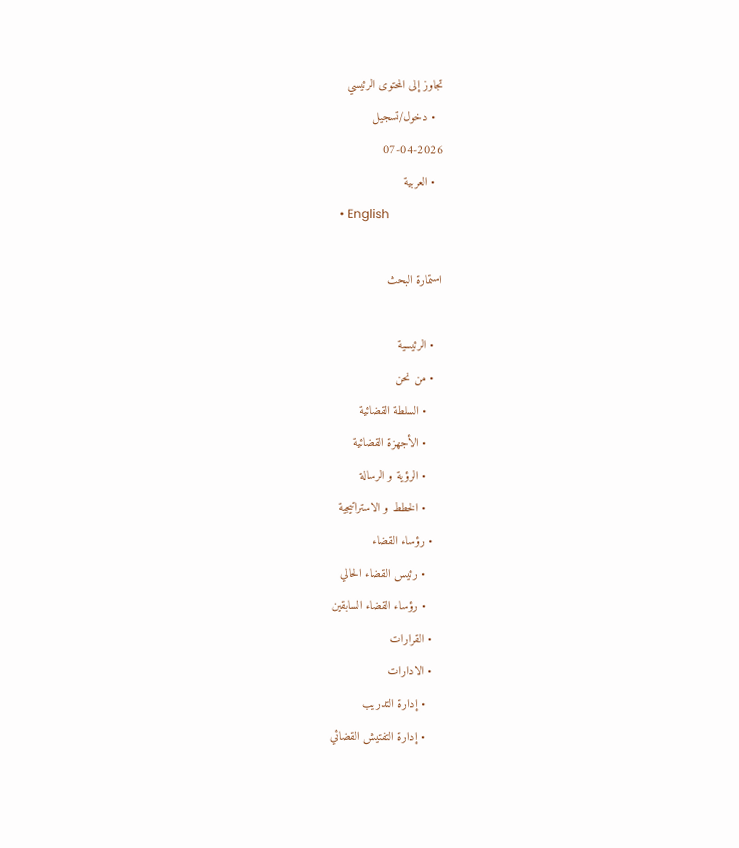تجاوز إلى المحتوى الرئيسي
  • دخول/تسجيل
07-04-2026
  • العربية
  • English

استمارة البحث

  • الرئيسية
  • من نحن
    • السلطة القضائية
    • الأجهزة القضائية
    • الرؤية و الرسالة
    • الخطط و الاستراتيجية
  • رؤساء القضاء
    • رئيس القضاء الحالي
    • رؤساء القضاء السابقين
  • القرارات
  • الادارات
    • إدارة التدريب
    • إدارة التفتيش القضائي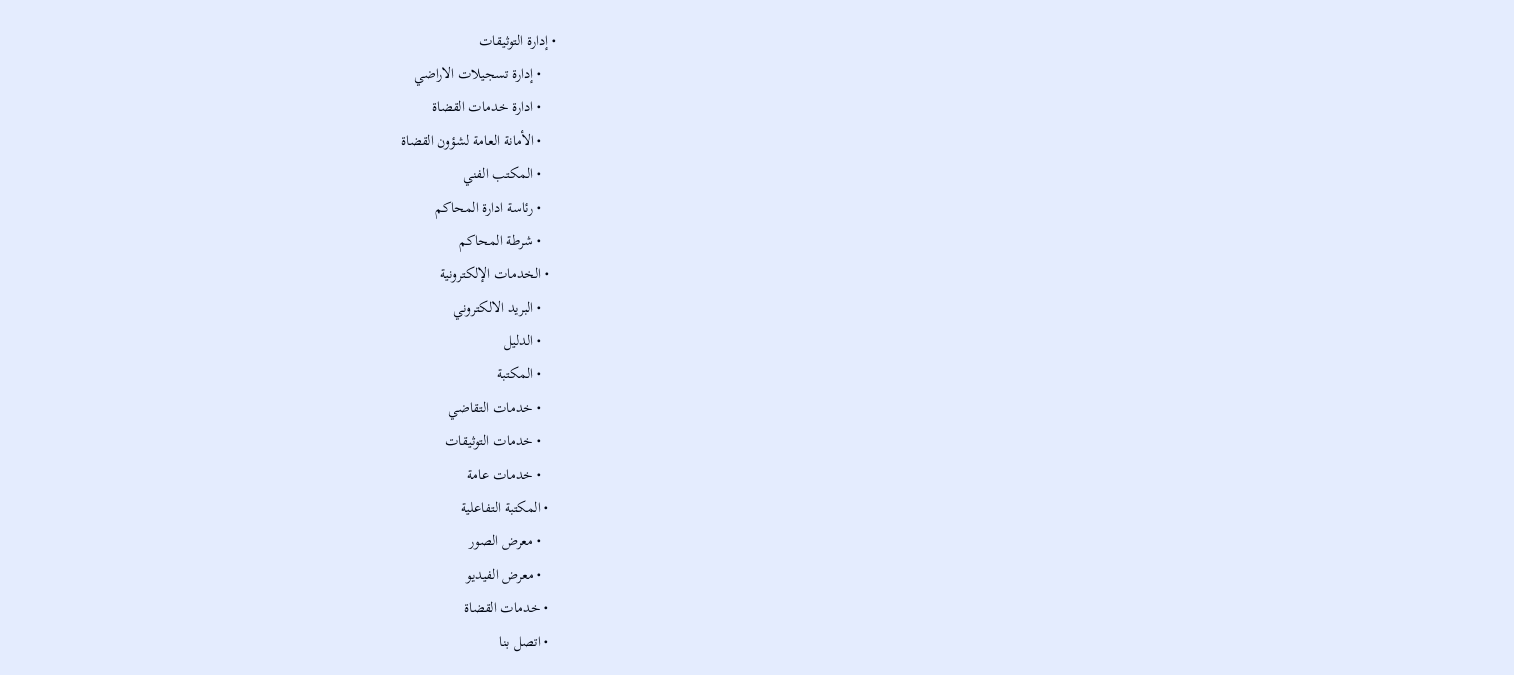• إدارة التوثيقات
    • إدارة تسجيلات الاراضي
    • ادارة خدمات القضاة
    • الأمانة العامة لشؤون القضاة
    • المكتب الفني
    • رئاسة ادارة المحاكم
    • شرطة المحاكم
  • الخدمات الإلكترونية
    • البريد الالكتروني
    • الدليل
    • المكتبة
    • خدمات التقاضي
    • خدمات التوثيقات
    • خدمات عامة
  • المكتبة التفاعلية
    • معرض الصور
    • معرض الفيديو
  • خدمات القضاة
  • اتصل بنا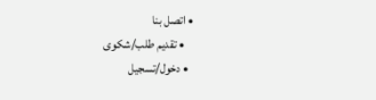• اتصل بنا
    • تقديم طلب/شكوى
  • دخول/تسجيل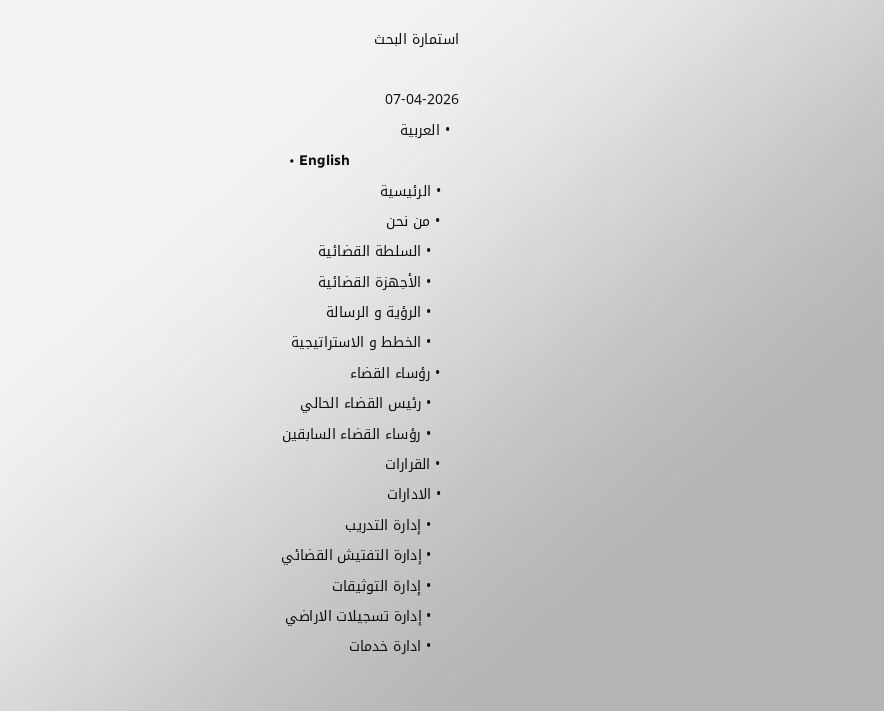استمارة البحث

07-04-2026
  • العربية
  • English
    • الرئيسية
    • من نحن
      • السلطة القضائية
      • الأجهزة القضائية
      • الرؤية و الرسالة
      • الخطط و الاستراتيجية
    • رؤساء القضاء
      • رئيس القضاء الحالي
      • رؤساء القضاء السابقين
    • القرارات
    • الادارات
      • إدارة التدريب
      • إدارة التفتيش القضائي
      • إدارة التوثيقات
      • إدارة تسجيلات الاراضي
      • ادارة خدمات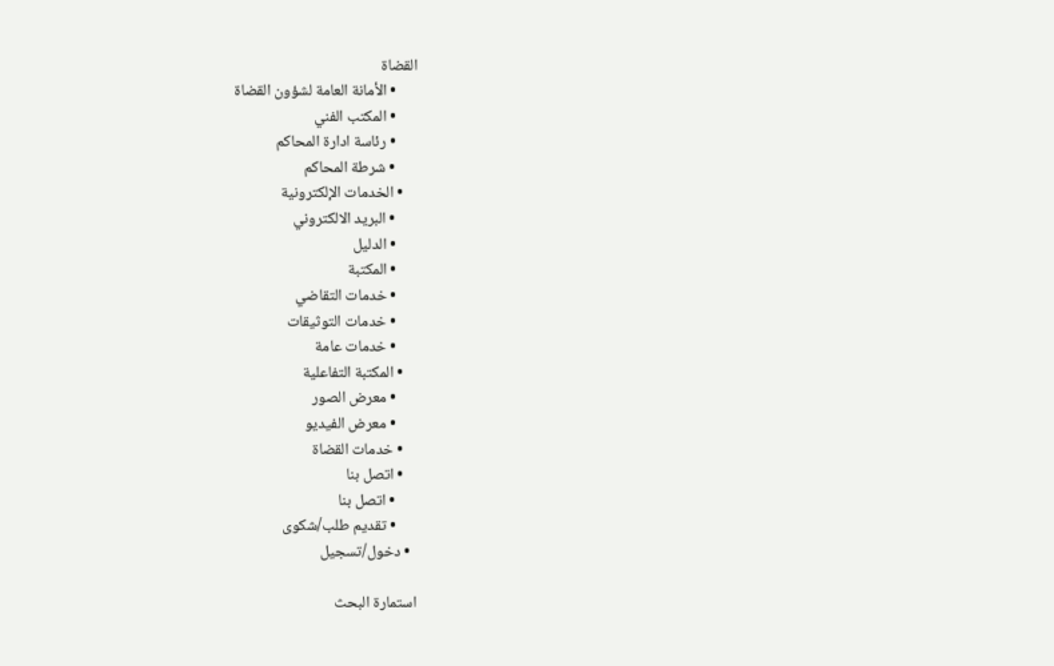القضاة
      • الأمانة العامة لشؤون القضاة
      • المكتب الفني
      • رئاسة ادارة المحاكم
      • شرطة المحاكم
    • الخدمات الإلكترونية
      • البريد الالكتروني
      • الدليل
      • المكتبة
      • خدمات التقاضي
      • خدمات التوثيقات
      • خدمات عامة
    • المكتبة التفاعلية
      • معرض الصور
      • معرض الفيديو
    • خدمات القضاة
    • اتصل بنا
      • اتصل بنا
      • تقديم طلب/شكوى
  • دخول/تسجيل

استمارة البحث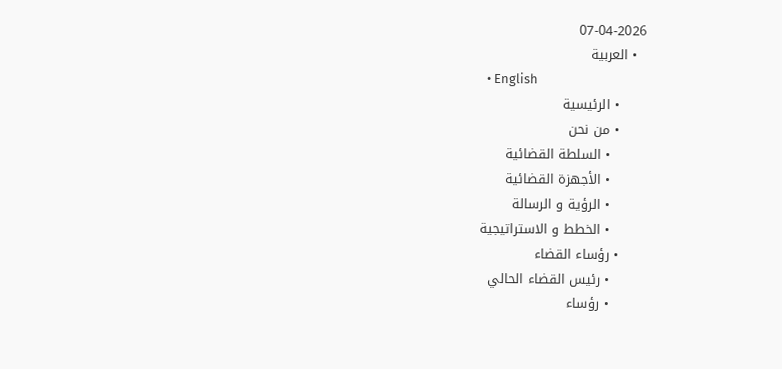07-04-2026
  • العربية
  • English
      • الرئيسية
      • من نحن
        • السلطة القضائية
        • الأجهزة القضائية
        • الرؤية و الرسالة
        • الخطط و الاستراتيجية
      • رؤساء القضاء
        • رئيس القضاء الحالي
        • رؤساء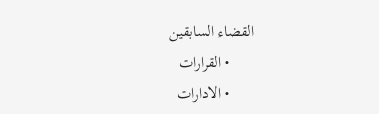القضاء السابقين
      • القرارات
      • الادارات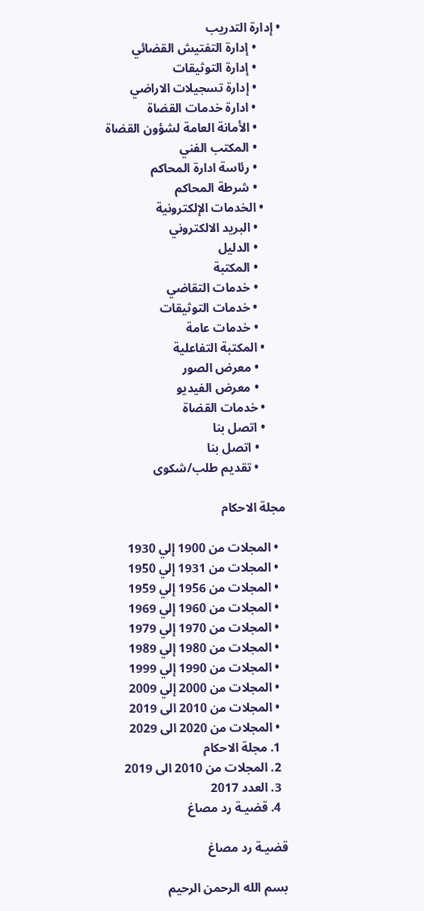• إدارة التدريب
        • إدارة التفتيش القضائي
        • إدارة التوثيقات
        • إدارة تسجيلات الاراضي
        • ادارة خدمات القضاة
        • الأمانة العامة لشؤون القضاة
        • المكتب الفني
        • رئاسة ادارة المحاكم
        • شرطة المحاكم
      • الخدمات الإلكترونية
        • البريد الالكتروني
        • الدليل
        • المكتبة
        • خدمات التقاضي
        • خدمات التوثيقات
        • خدمات عامة
      • المكتبة التفاعلية
        • معرض الصور
        • معرض الفيديو
      • خدمات القضاة
      • اتصل بنا
        • اتصل بنا
        • تقديم طلب/شكوى

مجلة الاحكام

  • المجلات من 1900 إلي 1930
  • المجلات من 1931 إلي 1950
  • المجلات من 1956 إلي 1959
  • المجلات من 1960 إلي 1969
  • المجلات من 1970 إلي 1979
  • المجلات من 1980 إلي 1989
  • المجلات من 1990 إلي 1999
  • المجلات من 2000 إلي 2009
  • المجلات من 2010 الى 2019
  • المجلات من 2020 الى 2029
  1. مجلة الاحكام
  2. المجلات من 2010 الى 2019
  3. العدد 2017
  4. قضيـة رد مصاغ

قضيـة رد مصاغ

بسم الله الرحمن الرحيم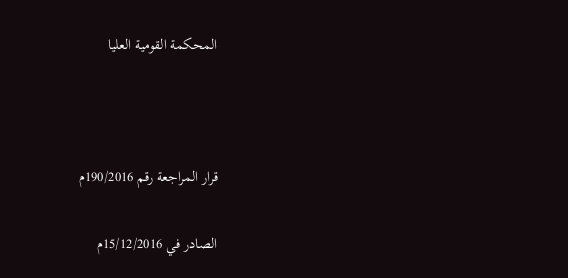المحكمة القومية العليا



قرار المراجعة رقم 190/2016م

الصادر في 15/12/2016م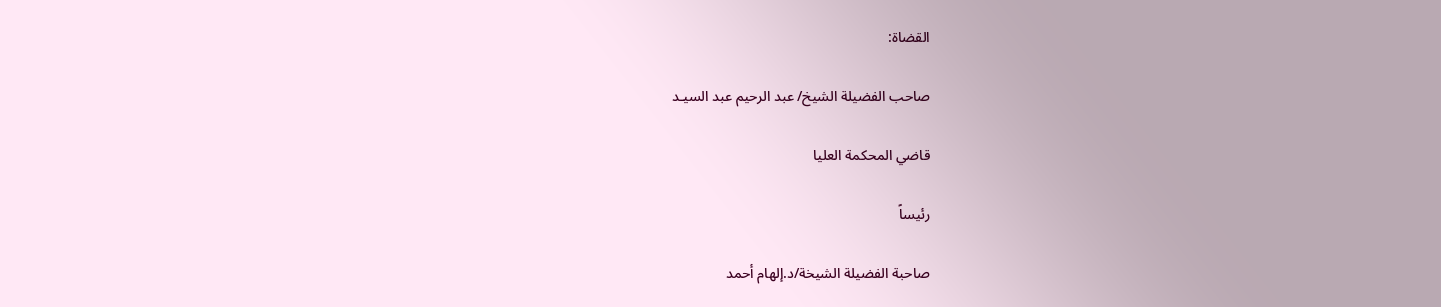القضاة:

صاحب الفضيلة الشيخ/ عبد الرحيم عبد السيـد

قاضي المحكمة العليا

رئيساً

صاحبة الفضيلة الشيخة/د.إلهام أحمد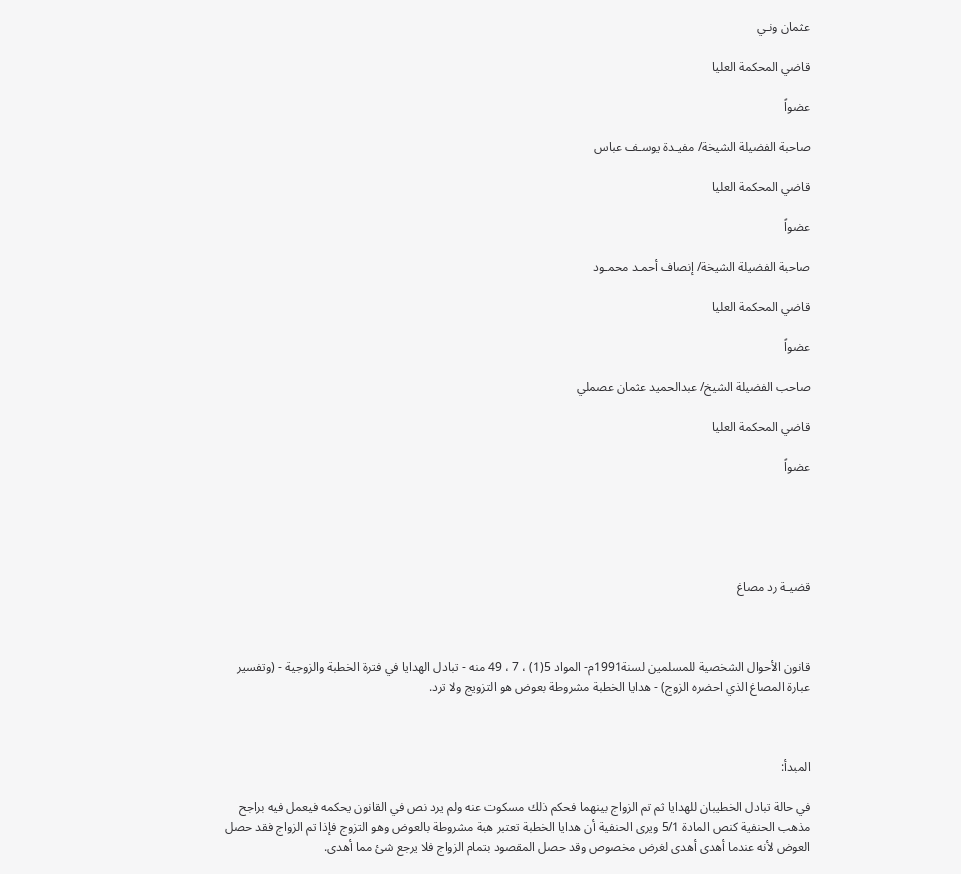عثمان ونـي

قاضي المحكمة العليا

عضواً

صاحبة الفضيلة الشيخة/ مفيـدة يوسـف عباس

قاضي المحكمة العليا

عضواً

صاحبة الفضيلة الشيخة/ إنصاف أحمـد محمـود

قاضي المحكمة العليا

عضواً

صاحب الفضيلة الشيخ/ عبدالحميد عثمان عصملي

قاضي المحكمة العليا

عضواً





قضيـة رد مصاغ



قانون الأحوال الشخصية للمسلمين لسنة1991م- المواد 5(1) ، 7 ، 49 منه - تبادل الهدايا في فترة الخطبة والزوجية - (وتفسير عبارة المصاغ الذي احضره الزوج) - هدايا الخطبة مشروطة بعوض هو التزويج ولا ترد.



المبدأ:

في حالة تبادل الخطيبان للهدايا ثم تم الزواج بينهما فحكم ذلك مسكوت عنه ولم يرد نص في القانون يحكمه فيعمل فيه براجح مذهب الحنفية كنص المادة 5/1 ويرى الحنفية أن هدايا الخطبة تعتبر هبة مشروطة بالعوض وهو التزوج فإذا تم الزواج فقد حصل العوض لأنه عندما أهدى أهدى لغرض مخصوص وقد حصل المقصود بتمام الزواج فلا يرجع شئ مما أهدى.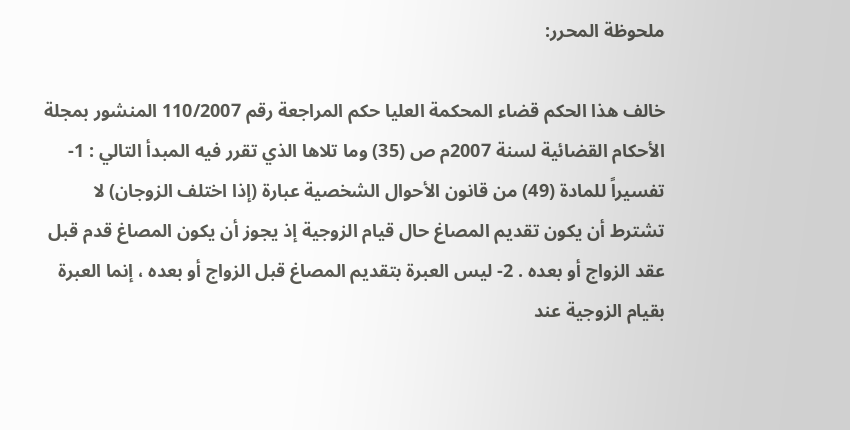ملحوظة المحرر:

خالف هذا الحكم قضاء المحكمة العليا حكم المراجعة رقم 110/2007 المنشور بمجلة الأحكام القضائية لسنة 2007م ص (35) وما تلاها الذي تقرر فيه المبدأ التالي : 1- تفسيراً للمادة (49) من قانون الأحوال الشخصية عبارة (إذا اختلف الزوجان) لا تشترط أن يكون تقديم المصاغ حال قيام الزوجية إذ يجوز أن يكون المصاغ قدم قبل عقد الزواج أو بعده . 2- ليس العبرة بتقديم المصاغ قبل الزواج أو بعده ، إنما العبرة بقيام الزوجية عند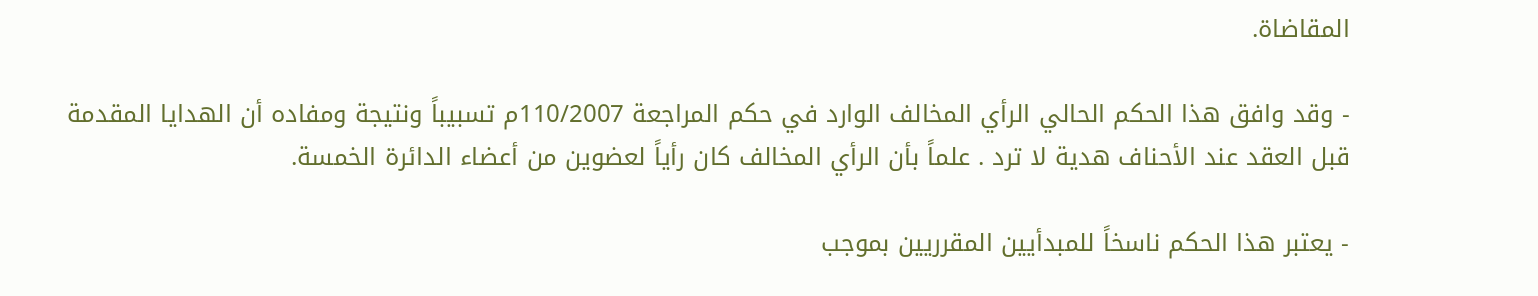المقاضاة.

- وقد وافق هذا الحكم الحالي الرأي المخالف الوارد في حكم المراجعة 110/2007م تسبيباً ونتيجة ومفاده أن الهدايا المقدمة قبل العقد عند الأحناف هدية لا ترد . علماً بأن الرأي المخالف كان رأياً لعضوين من أعضاء الدائرة الخمسة.

- يعتبر هذا الحكم ناسخاً للمبدأيين المقرريين بموجب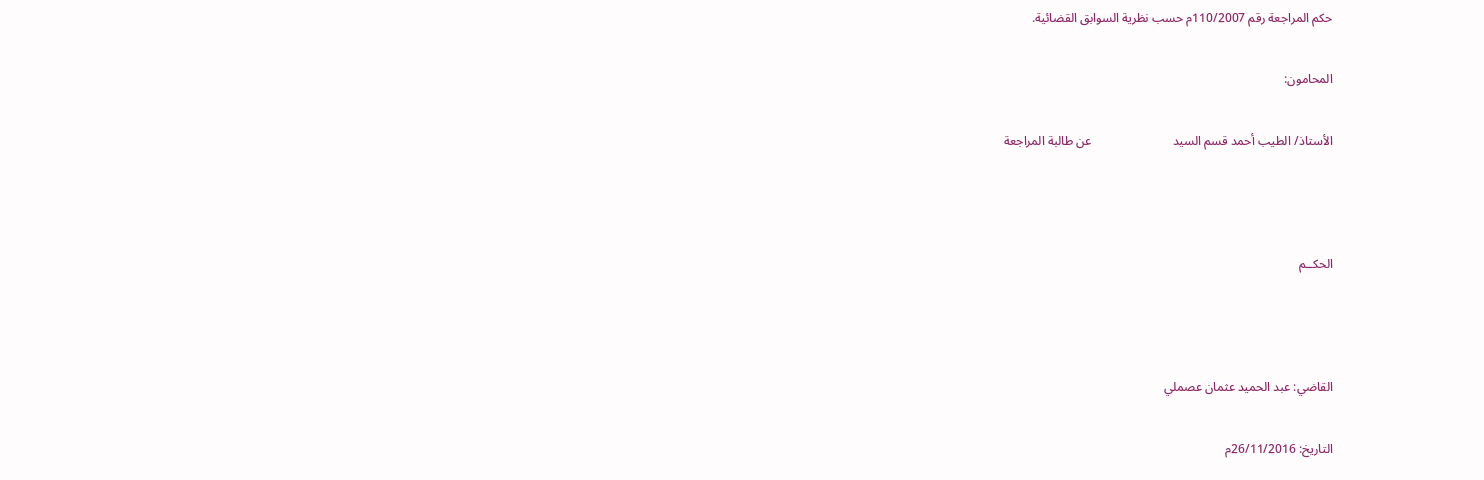حكم المراجعة رقم 110/2007م حسب نظرية السوابق القضائية.

المحامون:

الأستاذ/ الطيب أحمد قسم السيد                          عن طالبة المراجعة



الحكــم



القاضي: عبد الحميد عثمان عصملي

التاريخ: 26/11/2016م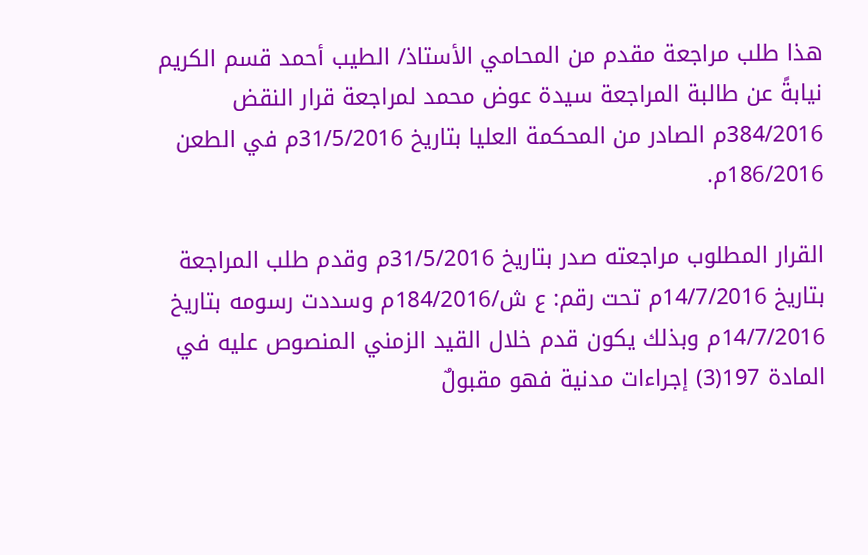هذا طلب مراجعة مقدم من المحامي الأستاذ/ الطيب أحمد قسم الكريم نيابةً عن طالبة المراجعة سيدة عوض محمد لمراجعة قرار النقض 384/2016م الصادر من المحكمة العليا بتاريخ 31/5/2016م في الطعن 186/2016م.

القرار المطلوب مراجعته صدر بتاريخ 31/5/2016م وقدم طلب المراجعة بتاريخ 14/7/2016م تحت رقم: ع ش/184/2016م وسددت رسومه بتاريخ 14/7/2016م وبذلك يكون قدم خلال القيد الزمني المنصوص عليه في المادة 197(3) إجراءات مدنية فهو مقبولٌ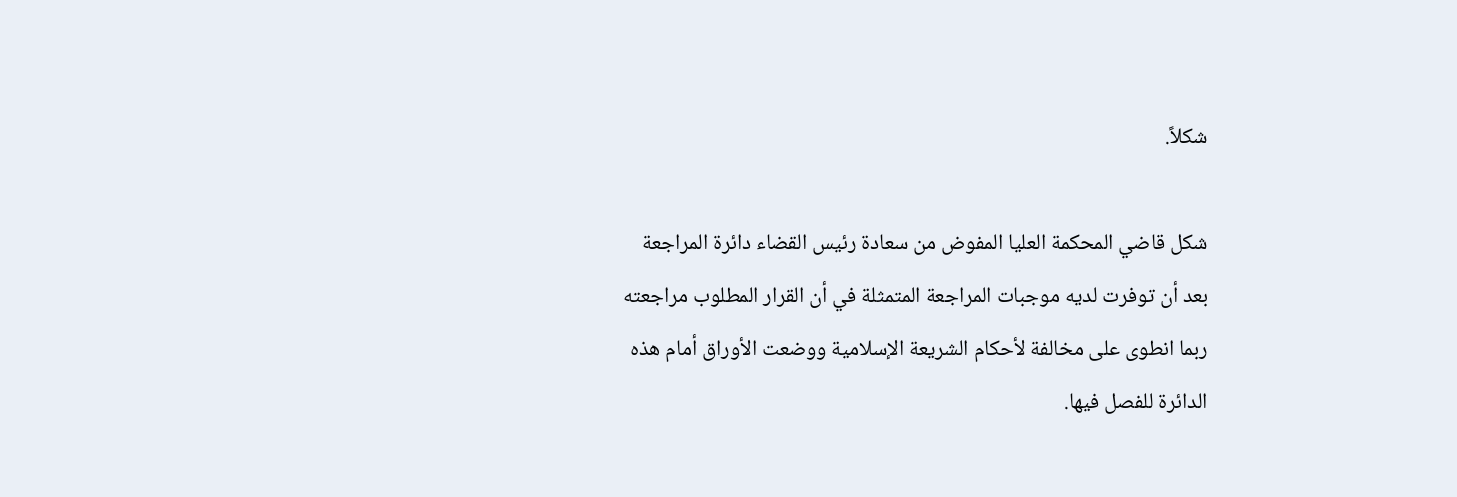شكلاً.

شكل قاضي المحكمة العليا المفوض من سعادة رئيس القضاء دائرة المراجعة بعد أن توفرت لديه موجبات المراجعة المتمثلة في أن القرار المطلوب مراجعته ربما انطوى على مخالفة لأحكام الشريعة الإسلامية ووضعت الأوراق أمام هذه الدائرة للفصل فيها.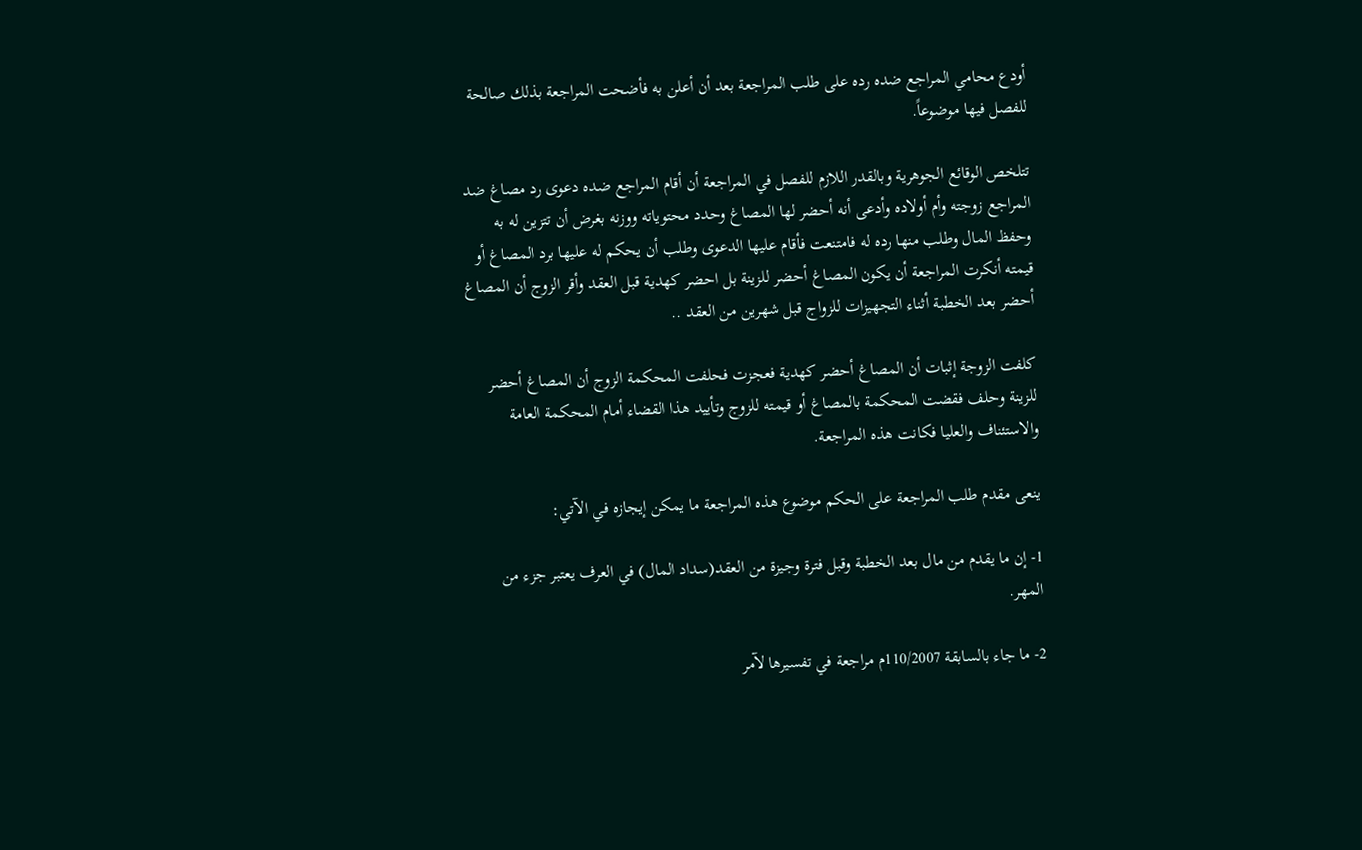أودع محامي المراجع ضده رده على طلب المراجعة بعد أن أعلن به فأضحت المراجعة بذلك صالحة للفصل فيها موضوعاً.

تتلخص الوقائع الجوهرية وبالقدر اللازم للفصل في المراجعة أن أقام المراجع ضده دعوى رد مصاغ ضد المراجع زوجته وأم أولاده وأدعى أنه أحضر لها المصاغ وحدد محتوياته ووزنه بغرض أن تتزين له به وحفظ المال وطلب منها رده له فامتنعت فأقام عليها الدعوى وطلب أن يحكم له عليها برد المصاغ أو قيمته أنكرت المراجعة أن يكون المصاغ أحضر للزينة بل احضر كهدية قبل العقد وأقر الزوج أن المصاغ أحضر بعد الخطبة أثناء التجهيزات للزواج قبل شهرين من العقد ..

كلفت الزوجة إثبات أن المصاغ أحضر كهدية فعجزت فحلفت المحكمة الزوج أن المصاغ أحضر للزينة وحلف فقضت المحكمة بالمصاغ أو قيمته للزوج وتأييد هذا القضاء أمام المحكمة العامة والاستئناف والعليا فكانت هذه المراجعة.

ينعى مقدم طلب المراجعة على الحكم موضوع هذه المراجعة ما يمكن إيجازه في الآتي:

1- إن ما يقدم من مال بعد الخطبة وقبل فترة وجيزة من العقد(سداد المال) في العرف يعتبر جزء من المهر.

2- ما جاء بالسابقة 110/2007م مراجعة في تفسيرها لآمر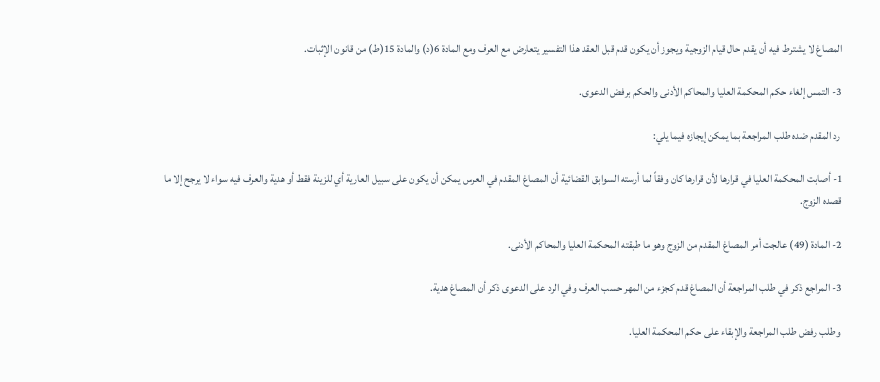المصاغ لا يشترط فيه أن يقدم حال قيام الزوجية ويجوز أن يكون قدم قبل العقد هذا التفسير يتعارض مع العرف ومع المادة 6(د) والمادة 15(ط) من قانون الإثبات.

3- التمس إلغاء حكم المحكمة العليا والمحاكم الأدنى والحكم برفض الدعوى.

 رد المقدم ضده طلب المراجعة بما يمكن إيجازه فيما يلي:

1- أصابت المحكمة العليا في قرارها لأن قرارها كان وفقاً لما أرسته السوابق القضائية أن المصاغ المقدم في العرس يمكن أن يكون على سبيل العارية أي للزينة فقط أو هدية والعرف فيه سواء لا يرجح إلا ما قصده الزوج.

2- المادة (49) عالجت أمر المصاغ المقدم من الزوج وهو ما طبقته المحكمة العليا والمحاكم الأدنى.

3- المراجع ذكر في طلب المراجعة أن المصاغ قدم كجزء من المهر حسب العرف وفي الرد على الدعوى ذكر أن المصاغ هدية.

 وطلب رفض طلب المراجعة والإبقاء على حكم المحكمة العليا.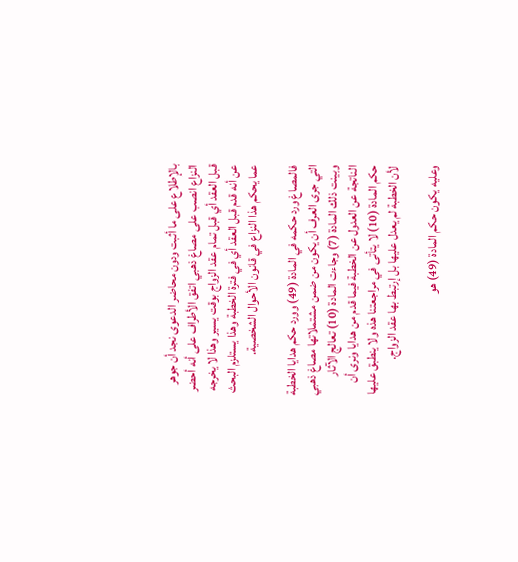بالإطلاع على ما أثبت ودون محاضر الدعوى نجد أن جوهر النزاع انصب على مصاغ ذهبي اتفق الأطراف على أنه أحضر قبل العقد أي قبل تمام عقد الزواج بوقت يسير وهذا لا يخرجه عن أنه قدم قبل العقد أي في فترة الخطبة وهذا يستلزم البحث عما يحكم هذا النزاع في قانون الأحوال الشخصية.

فالمصاغ ورد حكمه في المادة (49) وورد حكم هدايا الخطبة التي جرى العرف أن يكون من ضمن مشتملاتها مصاغ ذهبي وبينت ذلك المادة (7) وجاءت المادة (10) تعالج الآثار الناتجة عن العدول عن الخطبة فيما قدم من هدايا ونرى أن حكم المادة (10) لا يتأتى في مراجعتنا هذه ولا ينطبق عليها لأن الخطبة لم يعدل عليها بل إرتبط بها عقد الزواج.

وعليه يكون حكم المادة (49) هو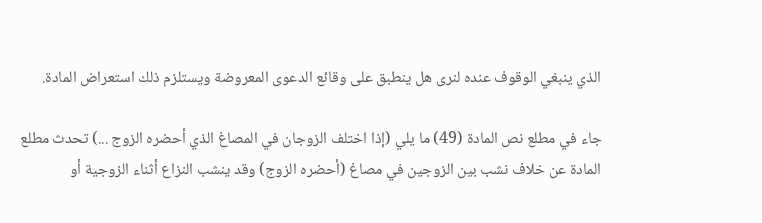الذي ينبغي الوقوف عنده لنرى هل ينطبق على وقائع الدعوى المعروضة ويستلزم ذلك استعراض المادة.

جاء في مطلع نص المادة (49) ما يلي (إذا اختلف الزوجان في المصاغ الذي أحضره الزوج ...) تحدث مطلع المادة عن خلاف نشب بين الزوجين في مصاغ (أحضره الزوج) وقد ينشب النزاع أثناء الزوجية أو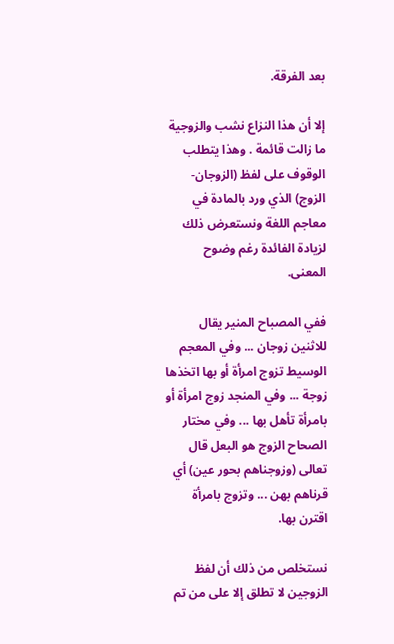بعد الفرقة.

إلا أن هذا النزاع نشب والزوجية ما زالت قائمة . وهذا يتطلب الوقوف على لفظ (الزوجان- الزوج) الذي ورد بالمادة في معاجم اللغة ونستعرض ذلك لزيادة الفائدة رغم وضوح المعنى.

ففي المصباح المنير يقال للاثنين زوجان ... وفي المعجم الوسيط تزوج امرأة أو بها اتخذها زوجة ... وفي المنجد زوج امرأة أو بامرأة تأهل بها ... وفي مختار الصحاح الزوج هو البعل قال تعالى (وزوجناهم بحور عين) أي قرناهم بهن ... وتزوج بامرأة اقترن بها.

نستخلص من ذلك أن لفظ الزوجين لا تطلق إلا على من تم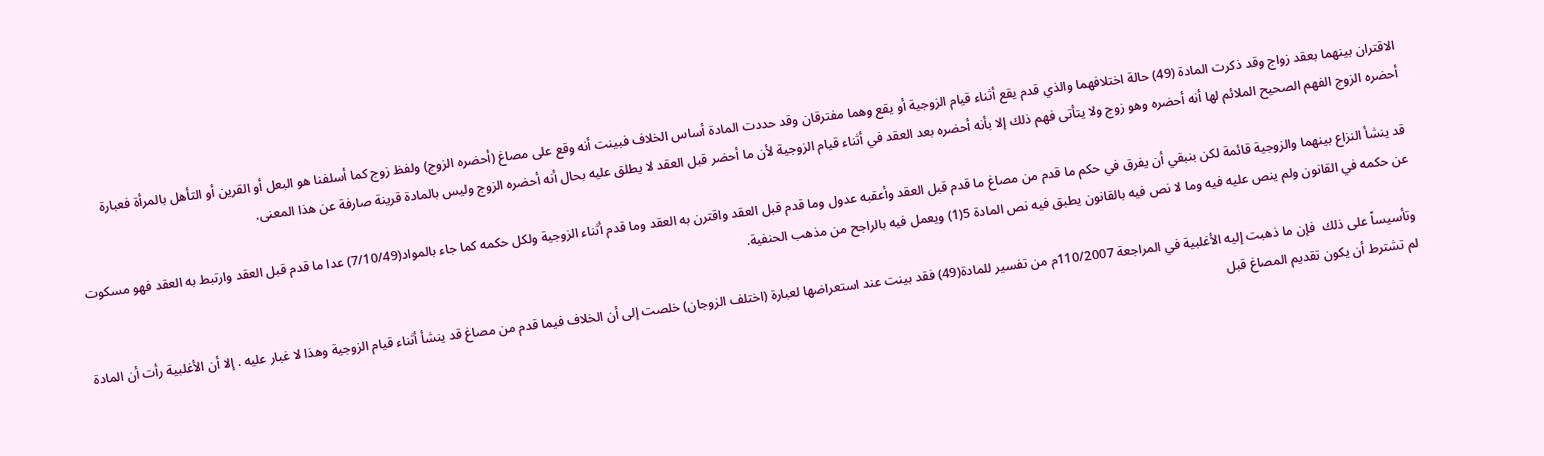الاقتران بينهما بعقد زواج وقد ذكرت المادة (49) حالة اختلافهما والذي قدم يقع أثناء قيام الزوجية أو يقع وهما مفترقان وقد حددت المادة أساس الخلاف فبينت أنه وقع على مصاغ (أحضره الزوج) ولفظ زوج كما أسلفنا هو البعل أو القرين أو التأهل بالمرأة فعبارة أحضره الزوج الفهم الصحيح الملائم لها أنه أحضره وهو زوج ولا يتأتى فهم ذلك إلا بأنه أحضره بعد العقد في أثناء قيام الزوجية لأن ما أحضر قبل العقد لا يطلق عليه بحال أنه أحضره الزوج وليس بالمادة قرينة صارفة عن هذا المعنى.

قد ينشأ النزاع بينهما والزوجية قائمة لكن بنبقي أن يفرق في حكم ما قدم من مصاغ ما قدم قبل العقد وأعقبه عدول وما قدم قبل العقد واقترن به العقد وما قدم أثناء الزوجية ولكل حكمه كما جاء بالمواد(7/10/49) عدا ما قدم قبل العقد وارتبط به العقد فهو مسكوت عن حكمه في القانون ولم ينص عليه فيه وما لا نص فيه بالقانون يطبق فيه نص المادة 5(1) ويعمل فيه بالراجح من مذهب الحنفية.

وتأسيساً على ذلك  فإن ما ذهبت إليه الأغلبية في المراجعة 110/2007م من تفسير للمادة(49) فقد بينت عند استعراضها لعبارة (اختلف الزوجان) خلصت إلى أن الخلاف فيما قدم من مصاغ قد ينشأ أثناء قيام الزوجية وهذا لا غبار عليه . إلا أن الأغلبية رأت أن المادة لم تشترط أن يكون تقديم المصاغ قبل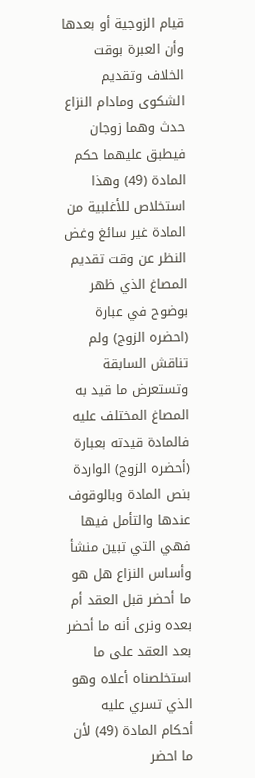قيام الزوجية أو بعدها وأن العبرة بوقت الخلاف وتقديم الشكوى ومادام النزاع حدث وهما زوجان فيطبق عليهما حكم المادة (49) وهذا استخلاص للأغلبية من المادة غير سائغ وغض النظر عن وقت تقديم المصاغ الذي ظهر بوضوح في عبارة (احضره الزوج) ولم تناقش السابقة وتستعرض ما قيد به المصاغ المختلف عليه فالمادة قيدته بعبارة (أحضره الزوج) الواردة بنص المادة وبالوقوف عندها والتأمل فيها فهي التي تبين منشأ وأساس النزاع هل هو ما أحضر قبل العقد أم بعده ونرى أنه ما أحضر بعد العقد على ما استخلصناه أعلاه وهو الذي تسري عليه أحكام المادة (49) لأن ما احضر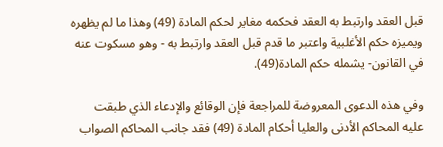قبل العقد وارتبط به العقد فحكمه مغاير لحكم المادة (49) وهذا ما لم يظهره ويميزه حكم الأغلبية واعتبر ما قدم قبل العقد وارتبط به - وهو مسكوت عنه في القانون- يشمله حكم المادة(49).

وفي هذه الدعوى المعروضة للمراجعة فإن الوقائع والإدعاء الذي طبقت عليه المحاكم الأدنى والعليا أحكام المادة (49) فقد جانب المحاكم الصواب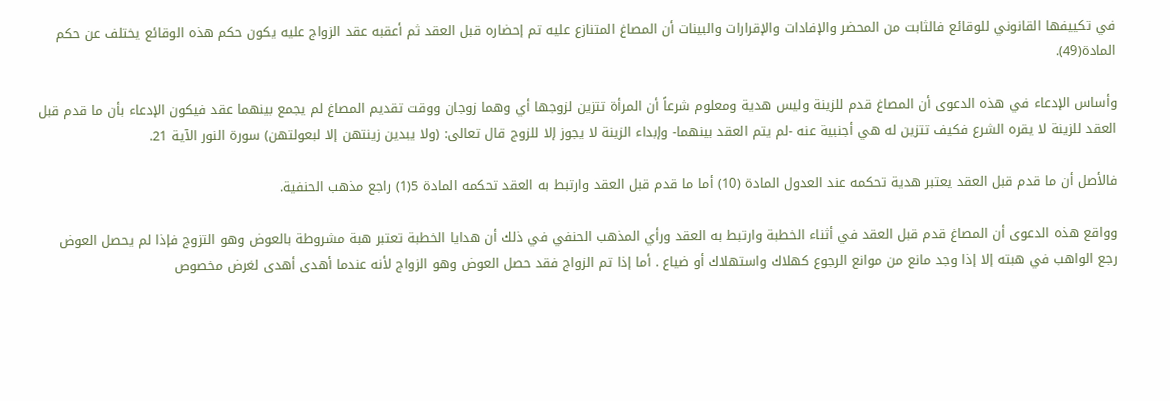في تكييفها القانوني للوقائع فالثابت من المحضر والإفادات والإقرارات والبينات أن المصاغ المتنازع عليه تم إحضاره قبل العقد ثم أعقبه عقد الزواج عليه يكون حكم هذه الوقائع يختلف عن حكم المادة(49).

وأساس الإدعاء في هذه الدعوى أن المصاغ قدم للزينة وليس هدية ومعلوم شرعاً أن المرأة تتزين لزوجها أي وهما زوجان ووقت تقديم المصاغ لم يجمع بينهما عقد فيكون الإدعاء بأن ما قدم قبل العقد للزينة لا يقره الشرع فكيف تتزين له هي أجنبية عنه -لم يتم العقد بينهما- وإبداء الزينة لا يجوز إلا للزوج قال تعالى: (ولا يبدين زينتهن إلا لبعولتهن) سورة النور الآية 21.

فالأصل أن ما قدم قبل العقد يعتبر هدية تحكمه عند العدول المادة (10) أما ما قدم قبل العقد وارتبط به العقد تحكمه المادة 5(1) راجع مذهب الحنفية.

وواقع هذه الدعوى أن المصاغ قدم قبل العقد في أثناء الخطبة وارتبط به العقد ورأي المذهب الحنفي في ذلك أن هدايا الخطبة تعتبر هبة مشروطة بالعوض وهو التزوج فإذا لم يحصل العوض رجع الواهب في هبته إلا إذا وجد مانع من موانع الرجوع كهلاك واستهلاك أو ضياع . أما إذا تم الزواج فقد حصل العوض وهو الزواج لأنه عندما أهدى أهدى لغرض مخصوص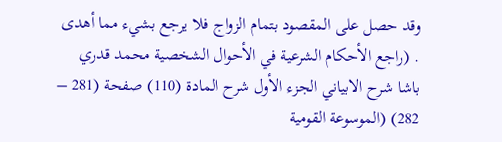وقد حصل على المقصود بتمام الزواج فلا يرجع بشيء مما أهدى . (راجع الأحكام الشرعية في الأحوال الشخصية محمد قدري باشا شرح الابياني الجزء الأول شرح المادة (110) صفحة (281 – 282) (الموسوعة القومية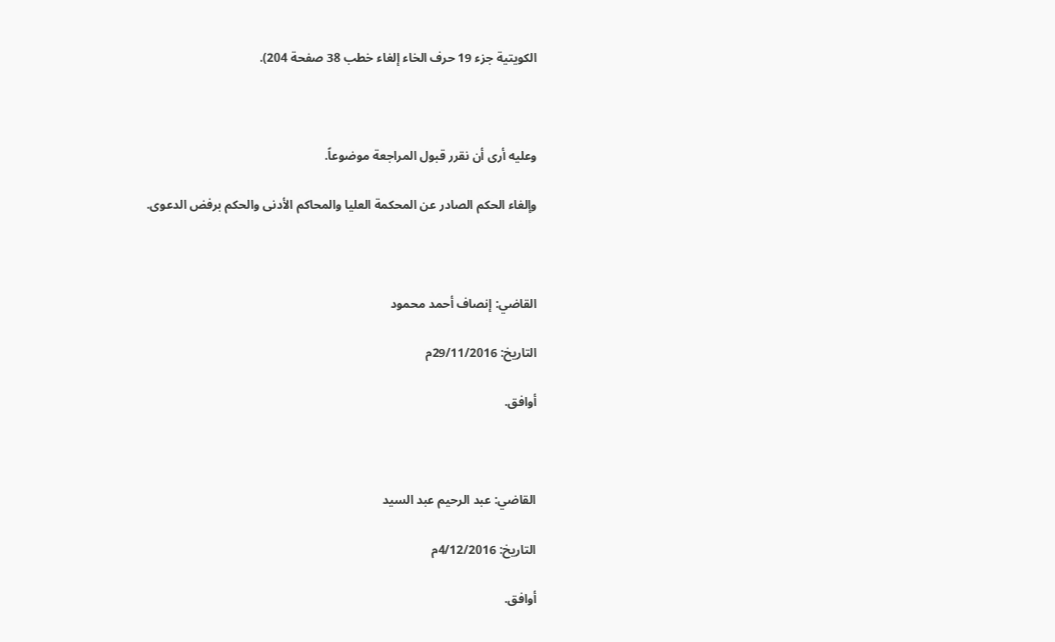الكويتية جزء 19 حرف الخاء إلغاء خطب 38 صفحة 204).



وعليه أرى أن نقرر قبول المراجعة موضوعاً.

وإلغاء الحكم الصادر عن المحكمة العليا والمحاكم الأدنى والحكم برفض الدعوى.



القاضي: إنصاف أحمد محمود

التاريخ: 29/11/2016م

أوافق.



القاضي: عبد الرحيم عبد السيد

التاريخ: 4/12/2016م

أوافق.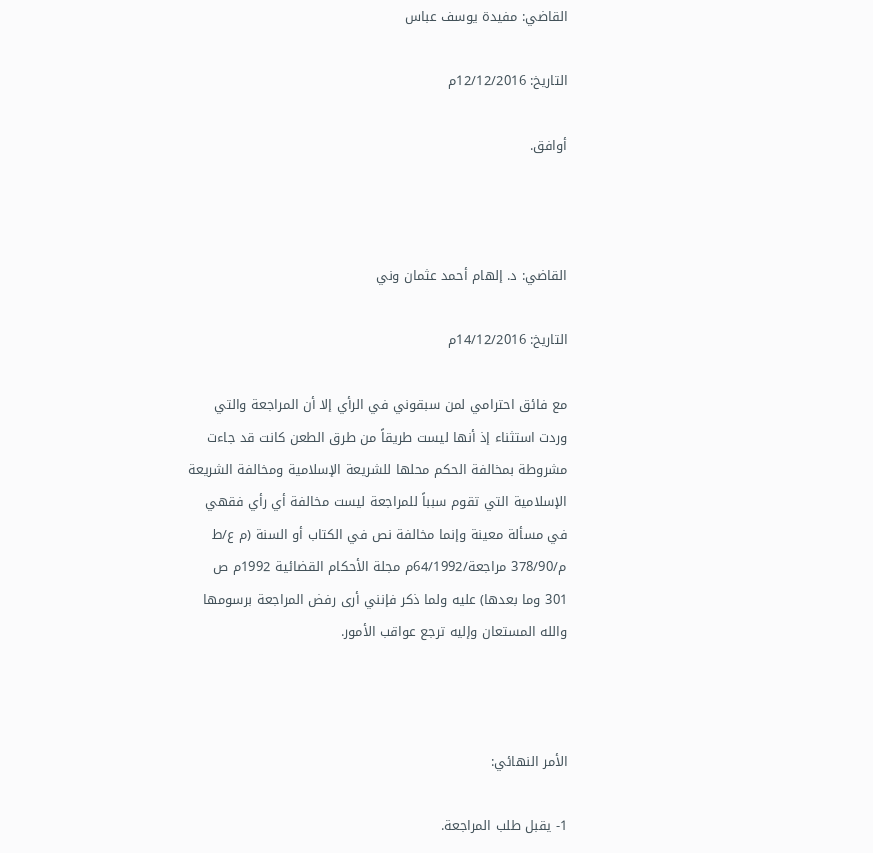القاضي: مفيدة يوسف عباس

التاريخ: 12/12/2016م

أوافق.



القاضي: د. إلهام أحمد عثمان وني

التاريخ: 14/12/2016م

مع فائق احترامي لمن سبقوني في الرأي إلا أن المراجعة والتي وردت استثناء إذ أنها ليست طريقاً من طرق الطعن كانت قد جاءت مشروطة بمخالفة الحكم محلها للشريعة الإسلامية ومخالفة الشريعة الإسلامية التي تقوم سبباً للمراجعة ليست مخالفة أي رأي فقهي في مسألة معينة وإنما مخالفة نص في الكتاب أو السنة (م ع/ط م/378/90 مراجعة/64/1992م مجلة الأحكام القضائية 1992م ص 301 وما بعدها) عليه ولما ذكر فإنني أرى رفض المراجعة برسومها والله المستعان وإليه ترجع عواقب الأمور.



الأمر النهائي:

1- يقبل طلب المراجعة.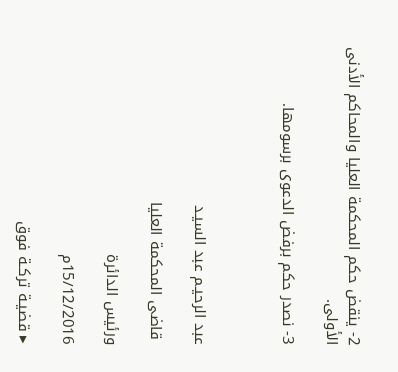2- ينقض حكم المحكمة العليا والمحاكم الأدنى الأولى.

3- نصدر حكم برفض الدعوى برسومها.



عبد الرحيـم عبد السيـد

 قاضى المحكمة العليا

ورئيس الدائرة

15/12/2016م

▸ قضيـة تركـة فوق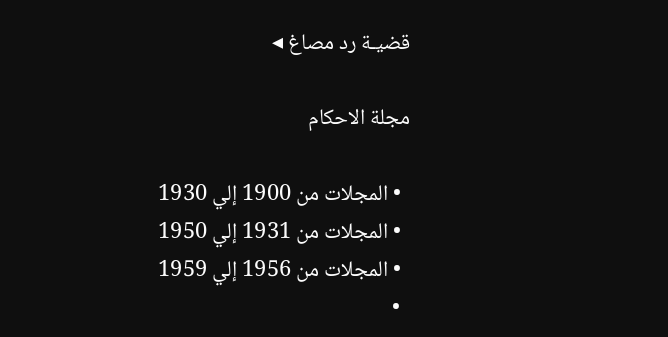قضيـة رد مصاغ ◂

مجلة الاحكام

  • المجلات من 1900 إلي 1930
  • المجلات من 1931 إلي 1950
  • المجلات من 1956 إلي 1959
  •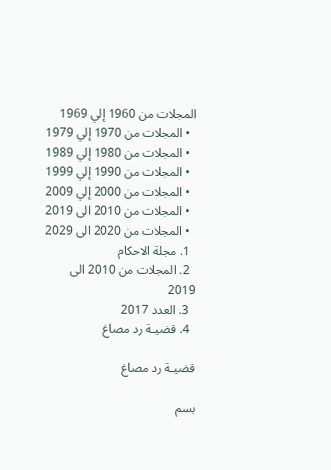المجلات من 1960 إلي 1969
  • المجلات من 1970 إلي 1979
  • المجلات من 1980 إلي 1989
  • المجلات من 1990 إلي 1999
  • المجلات من 2000 إلي 2009
  • المجلات من 2010 الى 2019
  • المجلات من 2020 الى 2029
  1. مجلة الاحكام
  2. المجلات من 2010 الى 2019
  3. العدد 2017
  4. قضيـة رد مصاغ

قضيـة رد مصاغ

بسم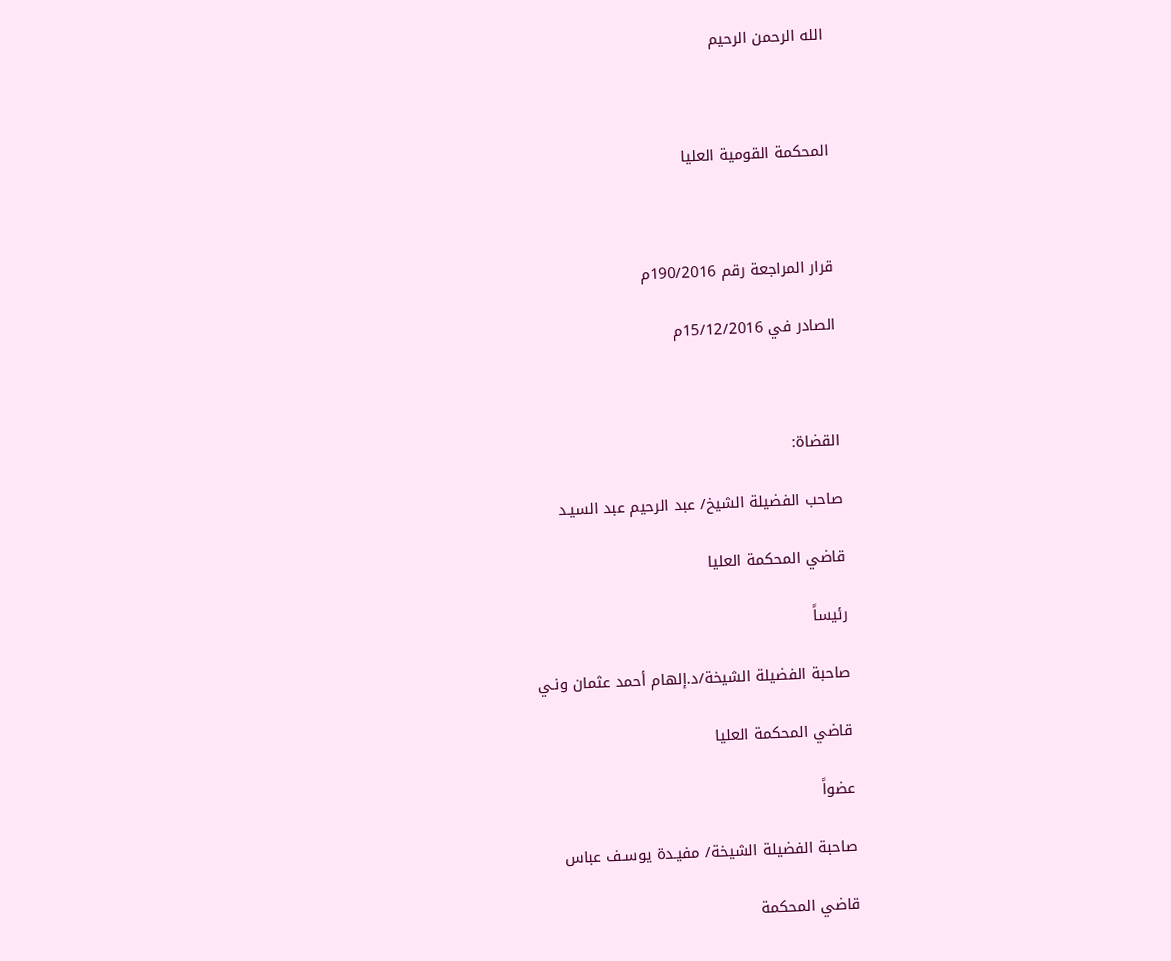الله الرحمن الرحيم



المحكمة القومية العليا



قرار المراجعة رقم 190/2016م

الصادر في 15/12/2016م



القضاة:

صاحب الفضيلة الشيخ/ عبد الرحيم عبد السيـد

قاضي المحكمة العليا

رئيساً

صاحبة الفضيلة الشيخة/د.إلهام أحمد عثمان ونـي

قاضي المحكمة العليا

عضواً

صاحبة الفضيلة الشيخة/ مفيـدة يوسـف عباس

قاضي المحكمة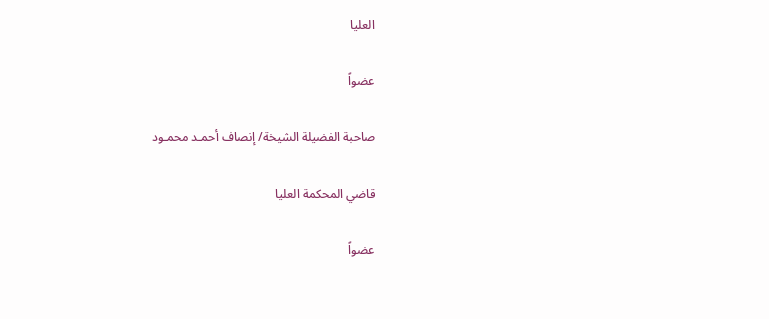العليا

عضواً

صاحبة الفضيلة الشيخة/ إنصاف أحمـد محمـود

قاضي المحكمة العليا

عضواً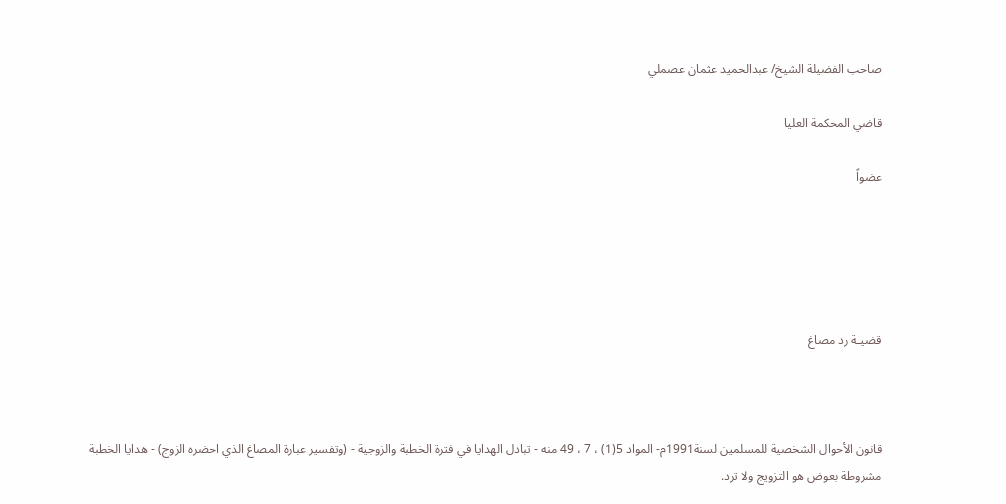صاحب الفضيلة الشيخ/ عبدالحميد عثمان عصملي

قاضي المحكمة العليا

عضواً





قضيـة رد مصاغ



قانون الأحوال الشخصية للمسلمين لسنة1991م- المواد 5(1) ، 7 ، 49 منه - تبادل الهدايا في فترة الخطبة والزوجية - (وتفسير عبارة المصاغ الذي احضره الزوج) - هدايا الخطبة مشروطة بعوض هو التزويج ولا ترد.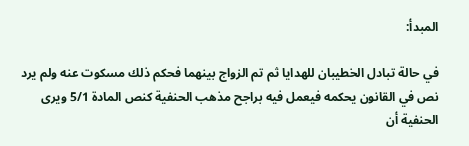المبدأ:

في حالة تبادل الخطيبان للهدايا ثم تم الزواج بينهما فحكم ذلك مسكوت عنه ولم يرد نص في القانون يحكمه فيعمل فيه براجح مذهب الحنفية كنص المادة 5/1 ويرى الحنفية أن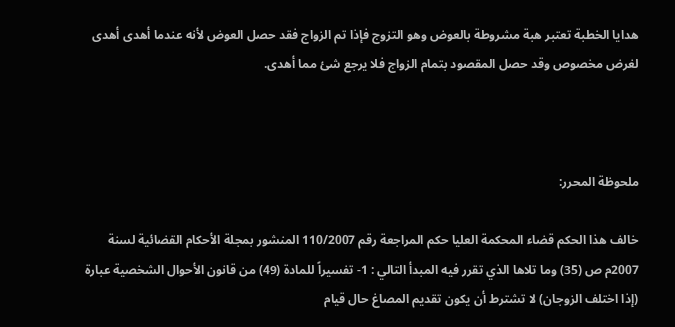هدايا الخطبة تعتبر هبة مشروطة بالعوض وهو التزوج فإذا تم الزواج فقد حصل العوض لأنه عندما أهدى أهدى لغرض مخصوص وقد حصل المقصود بتمام الزواج فلا يرجع شئ مما أهدى.



ملحوظة المحرر:

خالف هذا الحكم قضاء المحكمة العليا حكم المراجعة رقم 110/2007 المنشور بمجلة الأحكام القضائية لسنة 2007م ص (35) وما تلاها الذي تقرر فيه المبدأ التالي : 1- تفسيراً للمادة (49) من قانون الأحوال الشخصية عبارة (إذا اختلف الزوجان) لا تشترط أن يكون تقديم المصاغ حال قيام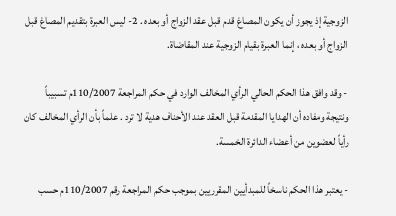الزوجية إذ يجوز أن يكون المصاغ قدم قبل عقد الزواج أو بعده . 2- ليس العبرة بتقديم المصاغ قبل الزواج أو بعده ، إنما العبرة بقيام الزوجية عند المقاضاة.

- وقد وافق هذا الحكم الحالي الرأي المخالف الوارد في حكم المراجعة 110/2007م تسبيباً ونتيجة ومفاده أن الهدايا المقدمة قبل العقد عند الأحناف هدية لا ترد . علماً بأن الرأي المخالف كان رأياً لعضوين من أعضاء الدائرة الخمسة.

- يعتبر هذا الحكم ناسخاً للمبدأيين المقرريين بموجب حكم المراجعة رقم 110/2007م حسب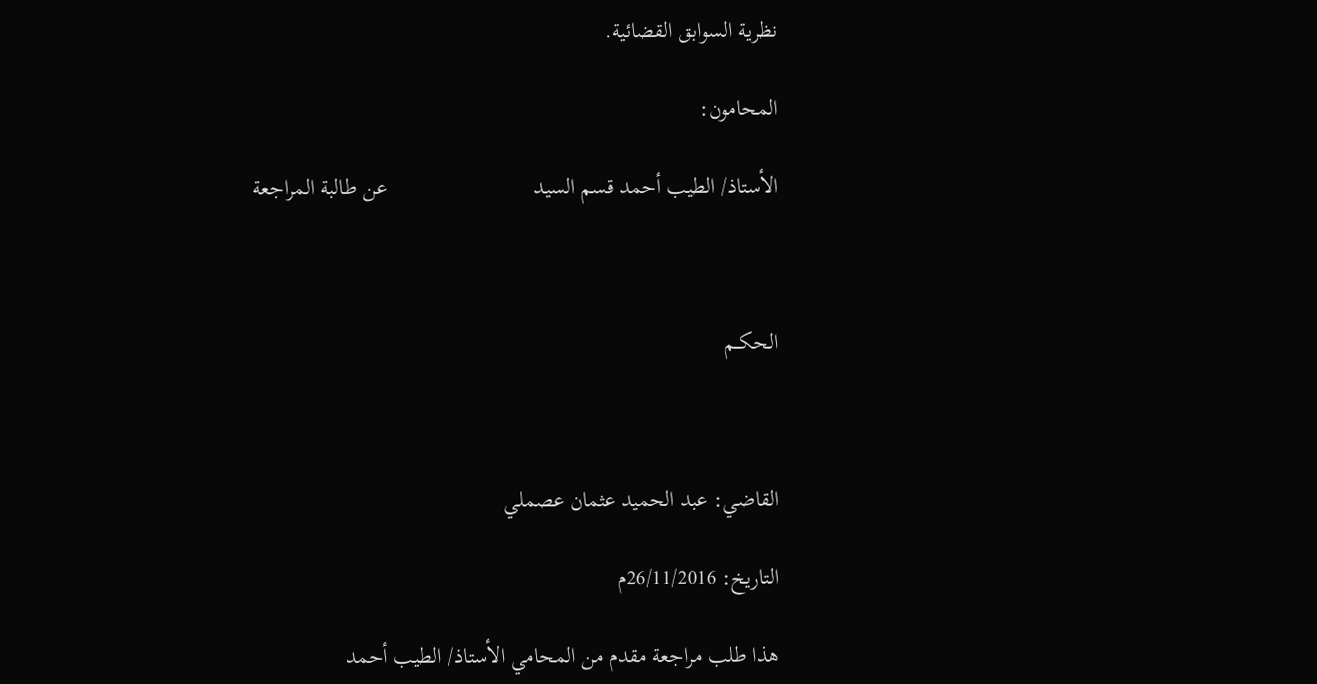نظرية السوابق القضائية.

المحامون:

الأستاذ/ الطيب أحمد قسم السيد                          عن طالبة المراجعة



الحكــم



القاضي: عبد الحميد عثمان عصملي

التاريخ: 26/11/2016م

هذا طلب مراجعة مقدم من المحامي الأستاذ/ الطيب أحمد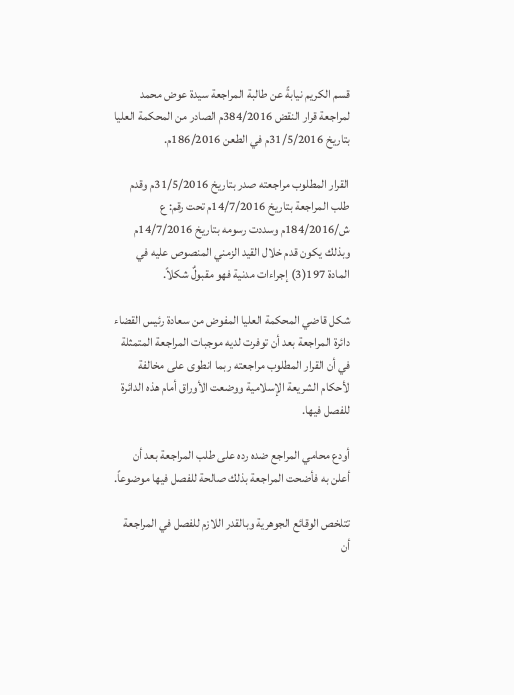قسم الكريم نيابةً عن طالبة المراجعة سيدة عوض محمد لمراجعة قرار النقض 384/2016م الصادر من المحكمة العليا بتاريخ 31/5/2016م في الطعن 186/2016م.

القرار المطلوب مراجعته صدر بتاريخ 31/5/2016م وقدم طلب المراجعة بتاريخ 14/7/2016م تحت رقم: ع ش/184/2016م وسددت رسومه بتاريخ 14/7/2016م وبذلك يكون قدم خلال القيد الزمني المنصوص عليه في المادة 197(3) إجراءات مدنية فهو مقبولٌ شكلاً.

شكل قاضي المحكمة العليا المفوض من سعادة رئيس القضاء دائرة المراجعة بعد أن توفرت لديه موجبات المراجعة المتمثلة في أن القرار المطلوب مراجعته ربما انطوى على مخالفة لأحكام الشريعة الإسلامية ووضعت الأوراق أمام هذه الدائرة للفصل فيها.

أودع محامي المراجع ضده رده على طلب المراجعة بعد أن أعلن به فأضحت المراجعة بذلك صالحة للفصل فيها موضوعاً.

تتلخص الوقائع الجوهرية وبالقدر اللازم للفصل في المراجعة أن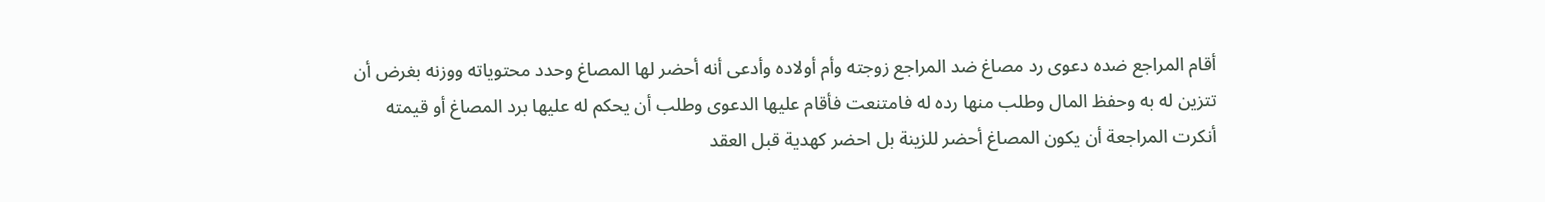أقام المراجع ضده دعوى رد مصاغ ضد المراجع زوجته وأم أولاده وأدعى أنه أحضر لها المصاغ وحدد محتوياته ووزنه بغرض أن تتزين له به وحفظ المال وطلب منها رده له فامتنعت فأقام عليها الدعوى وطلب أن يحكم له عليها برد المصاغ أو قيمته أنكرت المراجعة أن يكون المصاغ أحضر للزينة بل احضر كهدية قبل العقد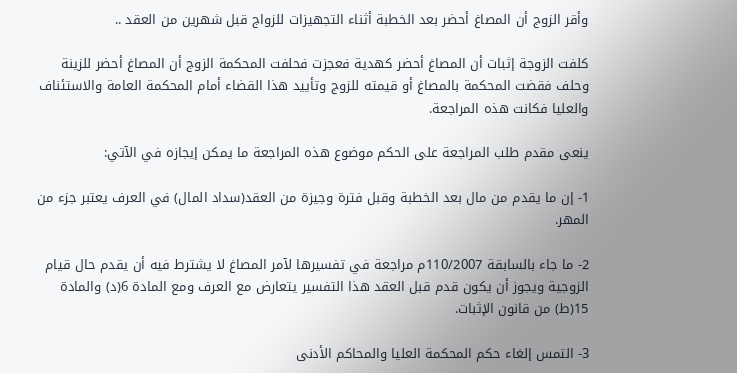وأقر الزوج أن المصاغ أحضر بعد الخطبة أثناء التجهيزات للزواج قبل شهرين من العقد ..

كلفت الزوجة إثبات أن المصاغ أحضر كهدية فعجزت فحلفت المحكمة الزوج أن المصاغ أحضر للزينة وحلف فقضت المحكمة بالمصاغ أو قيمته للزوج وتأييد هذا القضاء أمام المحكمة العامة والاستئناف والعليا فكانت هذه المراجعة.

ينعى مقدم طلب المراجعة على الحكم موضوع هذه المراجعة ما يمكن إيجازه في الآتي:

1- إن ما يقدم من مال بعد الخطبة وقبل فترة وجيزة من العقد(سداد المال) في العرف يعتبر جزء من المهر.

2- ما جاء بالسابقة 110/2007م مراجعة في تفسيرها لآمر المصاغ لا يشترط فيه أن يقدم حال قيام الزوجية ويجوز أن يكون قدم قبل العقد هذا التفسير يتعارض مع العرف ومع المادة 6(د) والمادة 15(ط) من قانون الإثبات.

3- التمس إلغاء حكم المحكمة العليا والمحاكم الأدنى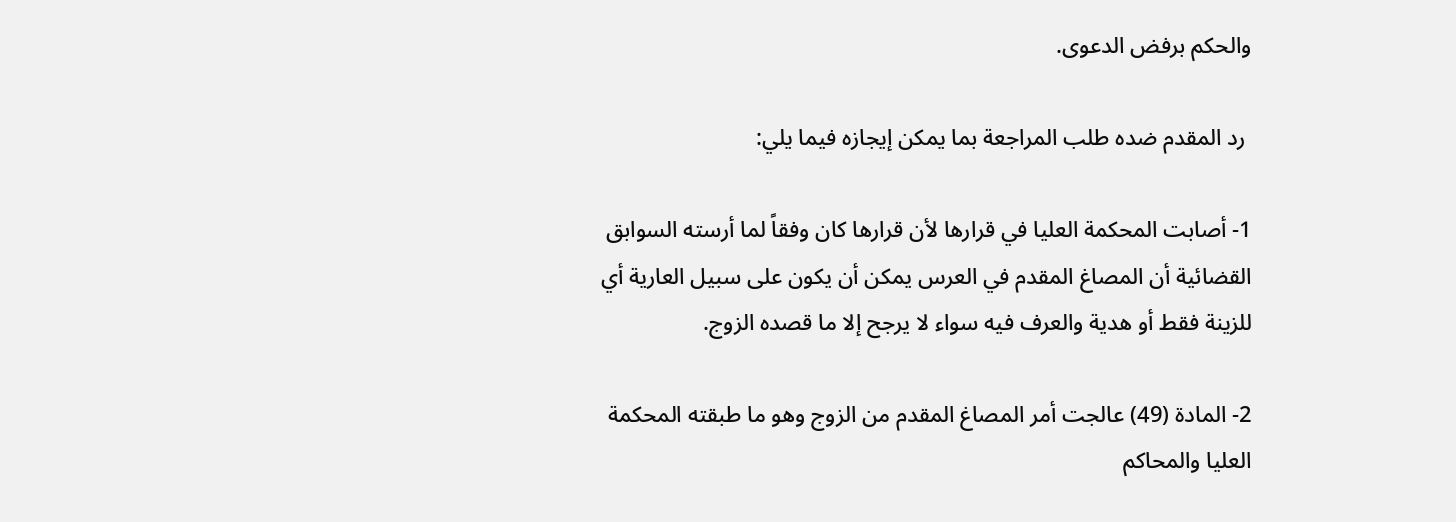والحكم برفض الدعوى.

 رد المقدم ضده طلب المراجعة بما يمكن إيجازه فيما يلي:

1- أصابت المحكمة العليا في قرارها لأن قرارها كان وفقاً لما أرسته السوابق القضائية أن المصاغ المقدم في العرس يمكن أن يكون على سبيل العارية أي للزينة فقط أو هدية والعرف فيه سواء لا يرجح إلا ما قصده الزوج.

2- المادة (49) عالجت أمر المصاغ المقدم من الزوج وهو ما طبقته المحكمة العليا والمحاكم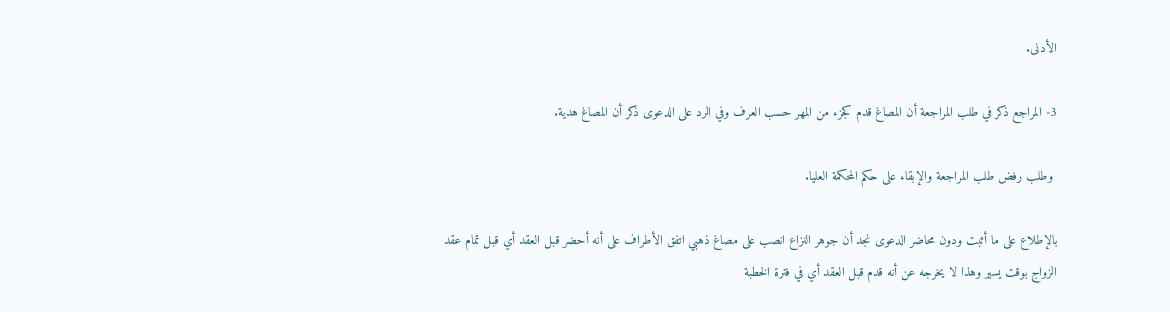الأدنى.

3- المراجع ذكر في طلب المراجعة أن المصاغ قدم كجزء من المهر حسب العرف وفي الرد على الدعوى ذكر أن المصاغ هدية.

 وطلب رفض طلب المراجعة والإبقاء على حكم المحكمة العليا.

بالإطلاع على ما أثبت ودون محاضر الدعوى نجد أن جوهر النزاع انصب على مصاغ ذهبي اتفق الأطراف على أنه أحضر قبل العقد أي قبل تمام عقد الزواج بوقت يسير وهذا لا يخرجه عن أنه قدم قبل العقد أي في فترة الخطبة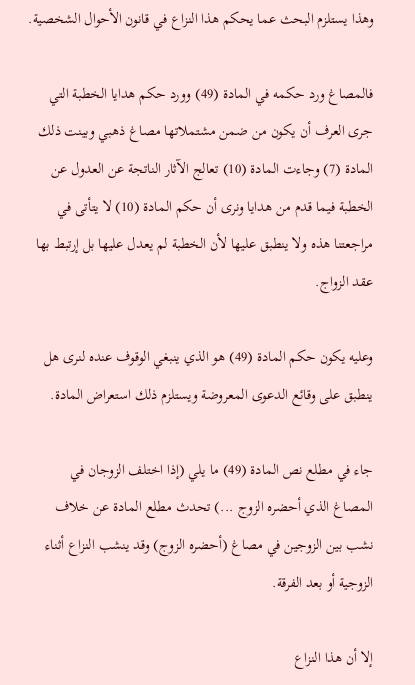وهذا يستلزم البحث عما يحكم هذا النزاع في قانون الأحوال الشخصية.

فالمصاغ ورد حكمه في المادة (49) وورد حكم هدايا الخطبة التي جرى العرف أن يكون من ضمن مشتملاتها مصاغ ذهبي وبينت ذلك المادة (7) وجاءت المادة (10) تعالج الآثار الناتجة عن العدول عن الخطبة فيما قدم من هدايا ونرى أن حكم المادة (10) لا يتأتى في مراجعتنا هذه ولا ينطبق عليها لأن الخطبة لم يعدل عليها بل إرتبط بها عقد الزواج.

وعليه يكون حكم المادة (49) هو الذي ينبغي الوقوف عنده لنرى هل ينطبق على وقائع الدعوى المعروضة ويستلزم ذلك استعراض المادة.

جاء في مطلع نص المادة (49) ما يلي (إذا اختلف الزوجان في المصاغ الذي أحضره الزوج ...) تحدث مطلع المادة عن خلاف نشب بين الزوجين في مصاغ (أحضره الزوج) وقد ينشب النزاع أثناء الزوجية أو بعد الفرقة.

إلا أن هذا النزاع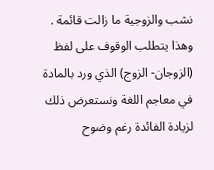نشب والزوجية ما زالت قائمة . وهذا يتطلب الوقوف على لفظ (الزوجان- الزوج) الذي ورد بالمادة في معاجم اللغة ونستعرض ذلك لزيادة الفائدة رغم وضوح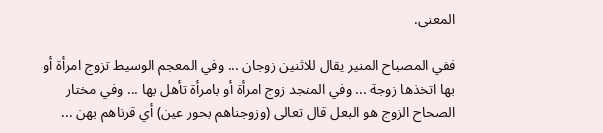المعنى.

ففي المصباح المنير يقال للاثنين زوجان ... وفي المعجم الوسيط تزوج امرأة أو بها اتخذها زوجة ... وفي المنجد زوج امرأة أو بامرأة تأهل بها ... وفي مختار الصحاح الزوج هو البعل قال تعالى (وزوجناهم بحور عين) أي قرناهم بهن ...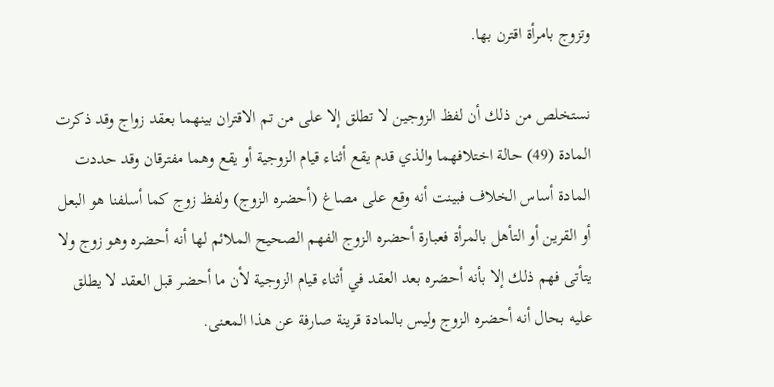وتزوج بامرأة اقترن بها.

نستخلص من ذلك أن لفظ الزوجين لا تطلق إلا على من تم الاقتران بينهما بعقد زواج وقد ذكرت المادة (49) حالة اختلافهما والذي قدم يقع أثناء قيام الزوجية أو يقع وهما مفترقان وقد حددت المادة أساس الخلاف فبينت أنه وقع على مصاغ (أحضره الزوج) ولفظ زوج كما أسلفنا هو البعل أو القرين أو التأهل بالمرأة فعبارة أحضره الزوج الفهم الصحيح الملائم لها أنه أحضره وهو زوج ولا يتأتى فهم ذلك إلا بأنه أحضره بعد العقد في أثناء قيام الزوجية لأن ما أحضر قبل العقد لا يطلق عليه بحال أنه أحضره الزوج وليس بالمادة قرينة صارفة عن هذا المعنى.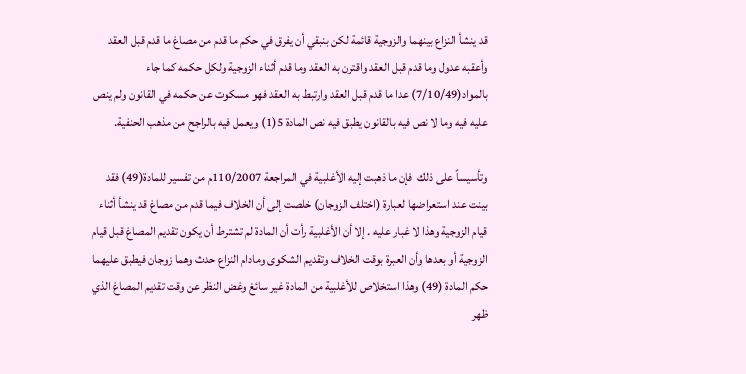قد ينشأ النزاع بينهما والزوجية قائمة لكن بنبقي أن يفرق في حكم ما قدم من مصاغ ما قدم قبل العقد وأعقبه عدول وما قدم قبل العقد واقترن به العقد وما قدم أثناء الزوجية ولكل حكمه كما جاء بالمواد(7/10/49) عدا ما قدم قبل العقد وارتبط به العقد فهو مسكوت عن حكمه في القانون ولم ينص عليه فيه وما لا نص فيه بالقانون يطبق فيه نص المادة 5(1) ويعمل فيه بالراجح من مذهب الحنفية.

وتأسيساً على ذلك  فإن ما ذهبت إليه الأغلبية في المراجعة 110/2007م من تفسير للمادة(49) فقد بينت عند استعراضها لعبارة (اختلف الزوجان) خلصت إلى أن الخلاف فيما قدم من مصاغ قد ينشأ أثناء قيام الزوجية وهذا لا غبار عليه . إلا أن الأغلبية رأت أن المادة لم تشترط أن يكون تقديم المصاغ قبل قيام الزوجية أو بعدها وأن العبرة بوقت الخلاف وتقديم الشكوى ومادام النزاع حدث وهما زوجان فيطبق عليهما حكم المادة (49) وهذا استخلاص للأغلبية من المادة غير سائغ وغض النظر عن وقت تقديم المصاغ الذي ظهر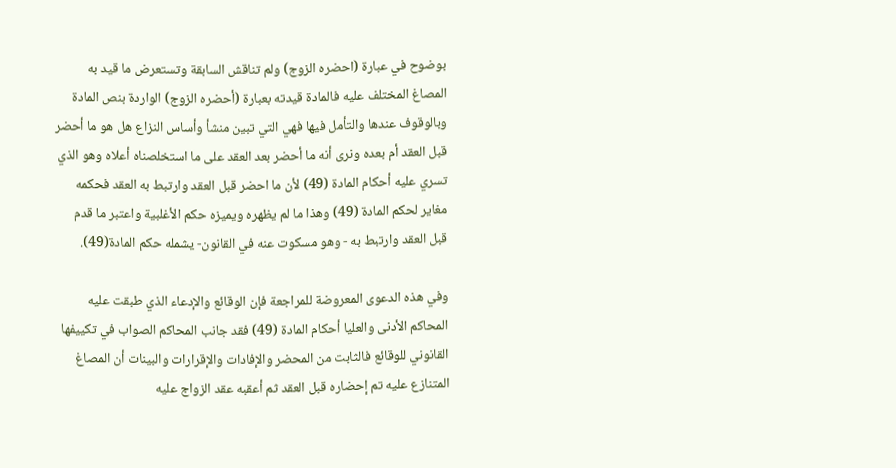بوضوح في عبارة (احضره الزوج) ولم تناقش السابقة وتستعرض ما قيد به المصاغ المختلف عليه فالمادة قيدته بعبارة (أحضره الزوج) الواردة بنص المادة وبالوقوف عندها والتأمل فيها فهي التي تبين منشأ وأساس النزاع هل هو ما أحضر قبل العقد أم بعده ونرى أنه ما أحضر بعد العقد على ما استخلصناه أعلاه وهو الذي تسري عليه أحكام المادة (49) لأن ما احضر قبل العقد وارتبط به العقد فحكمه مغاير لحكم المادة (49) وهذا ما لم يظهره ويميزه حكم الأغلبية واعتبر ما قدم قبل العقد وارتبط به - وهو مسكوت عنه في القانون- يشمله حكم المادة(49).

وفي هذه الدعوى المعروضة للمراجعة فإن الوقائع والإدعاء الذي طبقت عليه المحاكم الأدنى والعليا أحكام المادة (49) فقد جانب المحاكم الصواب في تكييفها القانوني للوقائع فالثابت من المحضر والإفادات والإقرارات والبينات أن المصاغ المتنازع عليه تم إحضاره قبل العقد ثم أعقبه عقد الزواج عليه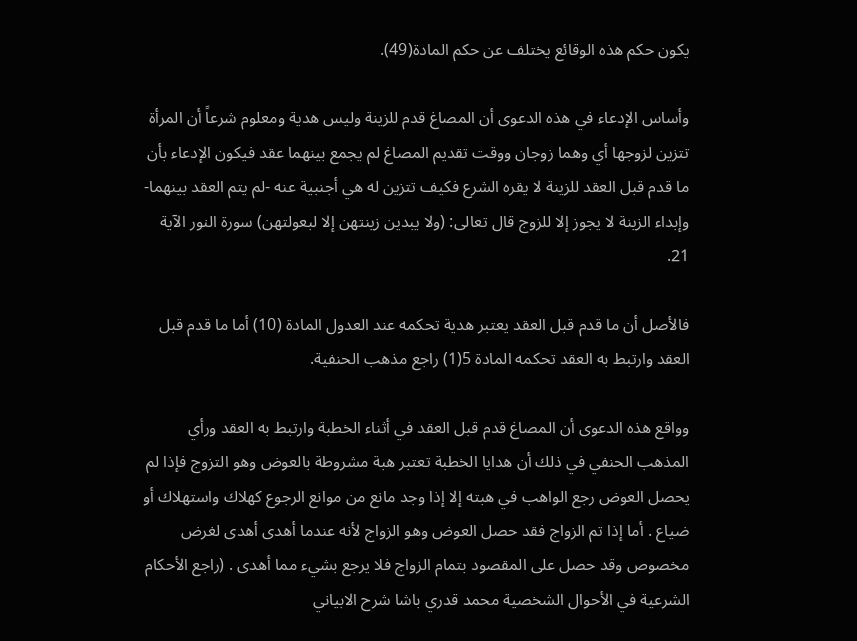يكون حكم هذه الوقائع يختلف عن حكم المادة(49).

وأساس الإدعاء في هذه الدعوى أن المصاغ قدم للزينة وليس هدية ومعلوم شرعاً أن المرأة تتزين لزوجها أي وهما زوجان ووقت تقديم المصاغ لم يجمع بينهما عقد فيكون الإدعاء بأن ما قدم قبل العقد للزينة لا يقره الشرع فكيف تتزين له هي أجنبية عنه -لم يتم العقد بينهما- وإبداء الزينة لا يجوز إلا للزوج قال تعالى: (ولا يبدين زينتهن إلا لبعولتهن) سورة النور الآية 21.

فالأصل أن ما قدم قبل العقد يعتبر هدية تحكمه عند العدول المادة (10) أما ما قدم قبل العقد وارتبط به العقد تحكمه المادة 5(1) راجع مذهب الحنفية.

وواقع هذه الدعوى أن المصاغ قدم قبل العقد في أثناء الخطبة وارتبط به العقد ورأي المذهب الحنفي في ذلك أن هدايا الخطبة تعتبر هبة مشروطة بالعوض وهو التزوج فإذا لم يحصل العوض رجع الواهب في هبته إلا إذا وجد مانع من موانع الرجوع كهلاك واستهلاك أو ضياع . أما إذا تم الزواج فقد حصل العوض وهو الزواج لأنه عندما أهدى أهدى لغرض مخصوص وقد حصل على المقصود بتمام الزواج فلا يرجع بشيء مما أهدى . (راجع الأحكام الشرعية في الأحوال الشخصية محمد قدري باشا شرح الابياني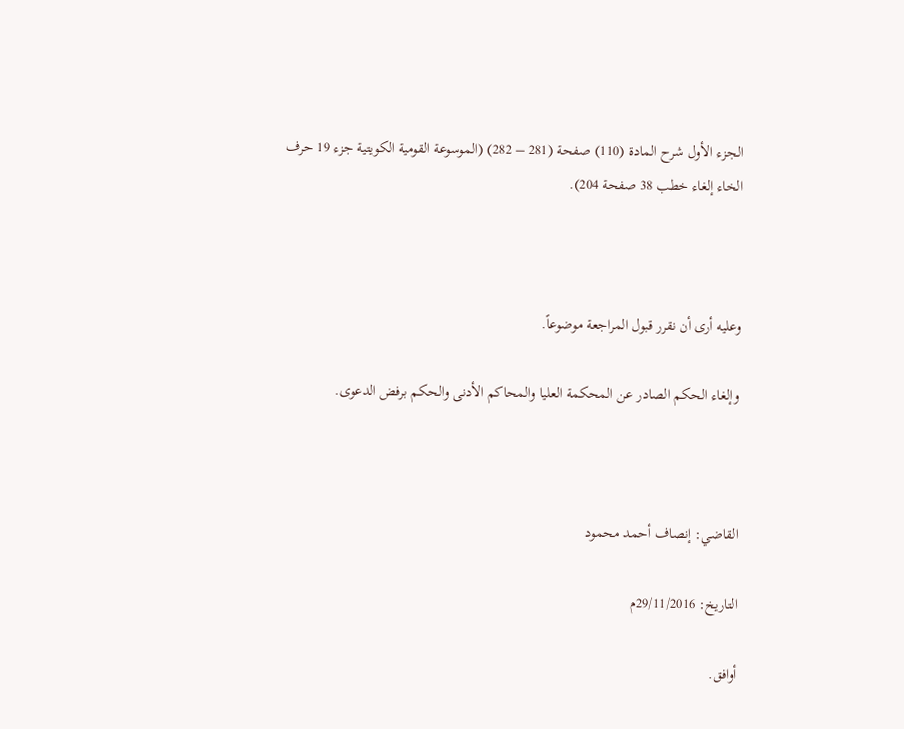الجزء الأول شرح المادة (110) صفحة (281 – 282) (الموسوعة القومية الكويتية جزء 19 حرف الخاء إلغاء خطب 38 صفحة 204).



وعليه أرى أن نقرر قبول المراجعة موضوعاً.

وإلغاء الحكم الصادر عن المحكمة العليا والمحاكم الأدنى والحكم برفض الدعوى.



القاضي: إنصاف أحمد محمود

التاريخ: 29/11/2016م

أوافق.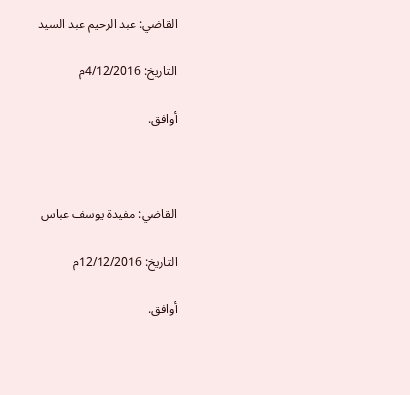القاضي: عبد الرحيم عبد السيد

التاريخ: 4/12/2016م

أوافق.



القاضي: مفيدة يوسف عباس

التاريخ: 12/12/2016م

أوافق.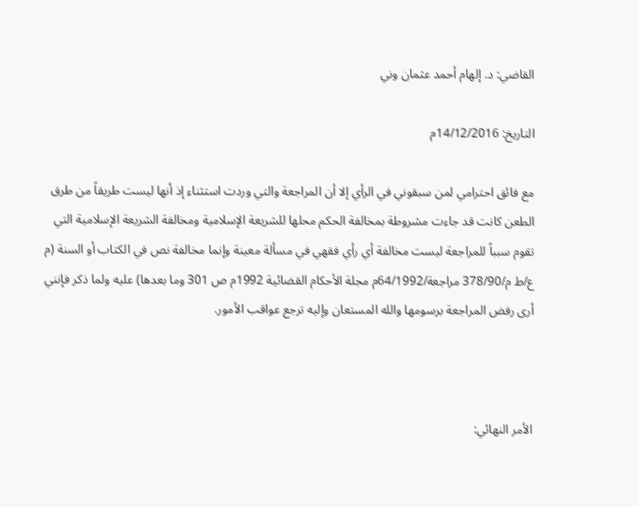القاضي: د. إلهام أحمد عثمان وني

التاريخ: 14/12/2016م

مع فائق احترامي لمن سبقوني في الرأي إلا أن المراجعة والتي وردت استثناء إذ أنها ليست طريقاً من طرق الطعن كانت قد جاءت مشروطة بمخالفة الحكم محلها للشريعة الإسلامية ومخالفة الشريعة الإسلامية التي تقوم سبباً للمراجعة ليست مخالفة أي رأي فقهي في مسألة معينة وإنما مخالفة نص في الكتاب أو السنة (م ع/ط م/378/90 مراجعة/64/1992م مجلة الأحكام القضائية 1992م ص 301 وما بعدها) عليه ولما ذكر فإنني أرى رفض المراجعة برسومها والله المستعان وإليه ترجع عواقب الأمور.



الأمر النهائي: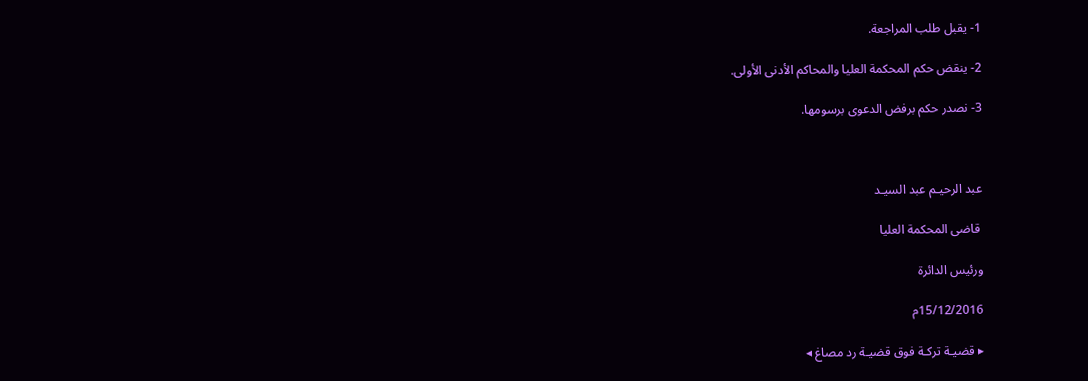1- يقبل طلب المراجعة.

2- ينقض حكم المحكمة العليا والمحاكم الأدنى الأولى.

3- نصدر حكم برفض الدعوى برسومها.



عبد الرحيـم عبد السيـد

 قاضى المحكمة العليا

ورئيس الدائرة

15/12/2016م

▸ قضيـة تركـة فوق قضيـة رد مصاغ ◂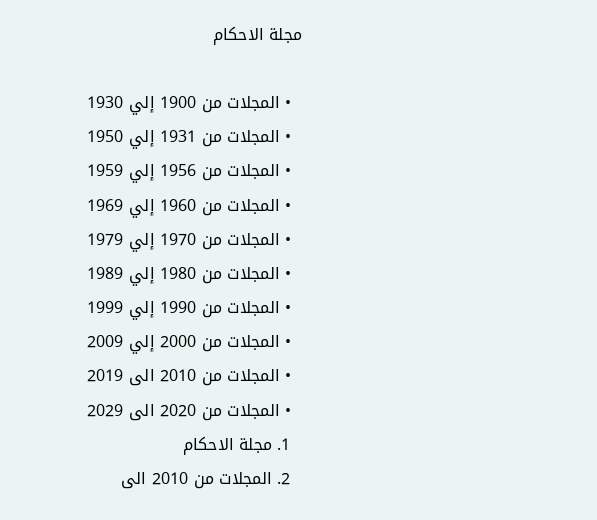مجلة الاحكام

  • المجلات من 1900 إلي 1930
  • المجلات من 1931 إلي 1950
  • المجلات من 1956 إلي 1959
  • المجلات من 1960 إلي 1969
  • المجلات من 1970 إلي 1979
  • المجلات من 1980 إلي 1989
  • المجلات من 1990 إلي 1999
  • المجلات من 2000 إلي 2009
  • المجلات من 2010 الى 2019
  • المجلات من 2020 الى 2029
  1. مجلة الاحكام
  2. المجلات من 2010 الى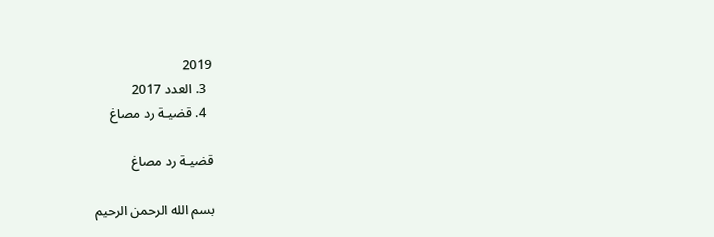2019
  3. العدد 2017
  4. قضيـة رد مصاغ

قضيـة رد مصاغ

بسم الله الرحمن الرحيم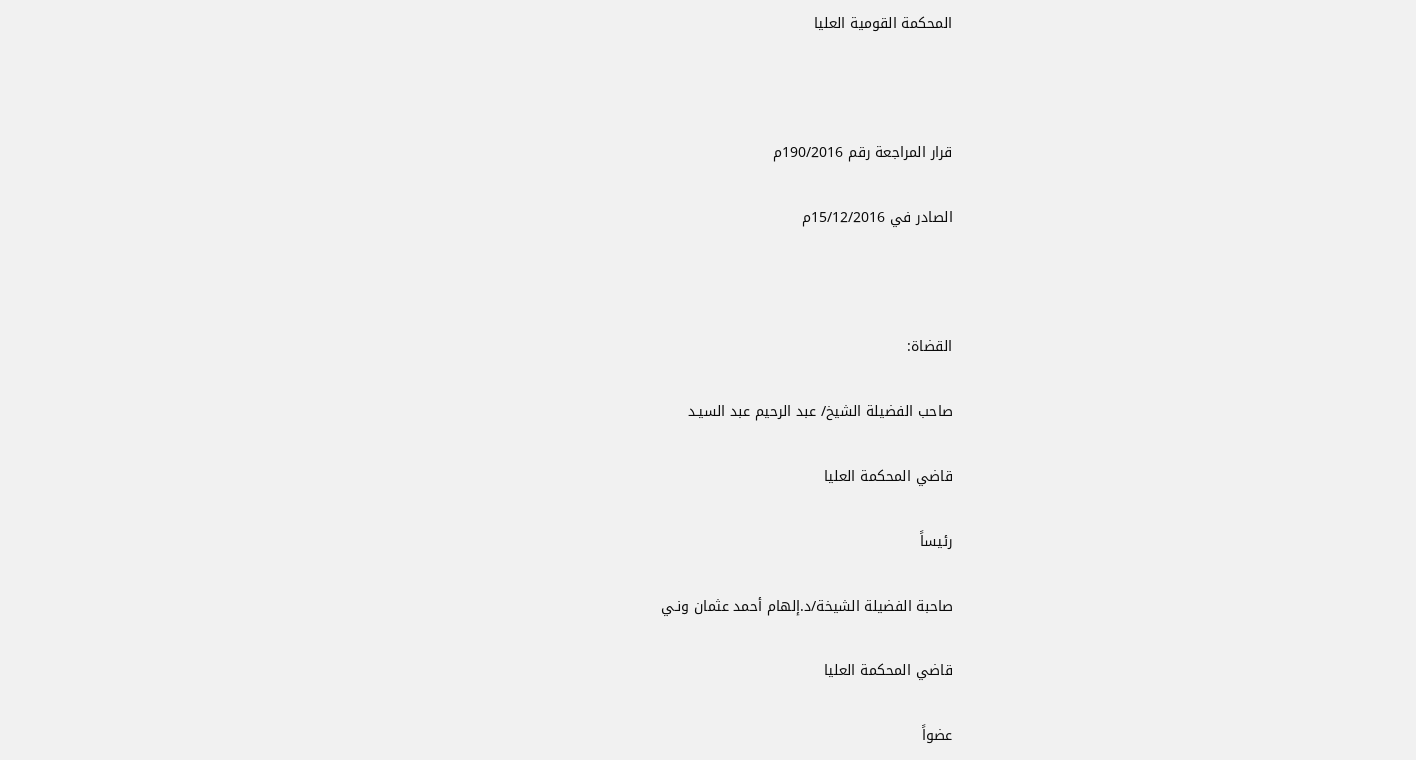المحكمة القومية العليا



قرار المراجعة رقم 190/2016م

الصادر في 15/12/2016م



القضاة:

صاحب الفضيلة الشيخ/ عبد الرحيم عبد السيـد

قاضي المحكمة العليا

رئيساً

صاحبة الفضيلة الشيخة/د.إلهام أحمد عثمان ونـي

قاضي المحكمة العليا

عضواً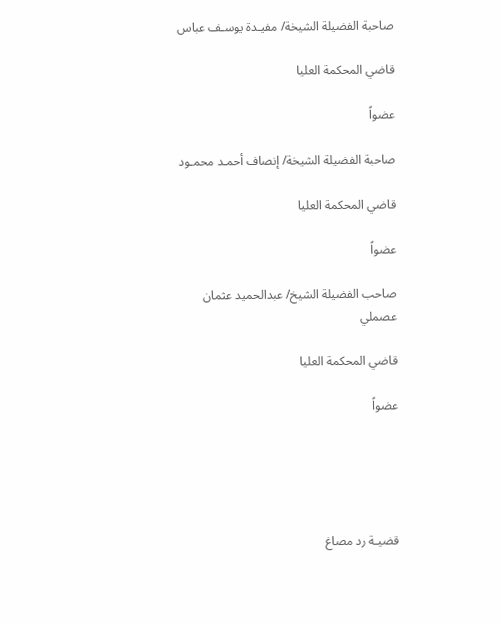صاحبة الفضيلة الشيخة/ مفيـدة يوسـف عباس

قاضي المحكمة العليا

عضواً

صاحبة الفضيلة الشيخة/ إنصاف أحمـد محمـود

قاضي المحكمة العليا

عضواً

صاحب الفضيلة الشيخ/ عبدالحميد عثمان عصملي

قاضي المحكمة العليا

عضواً





قضيـة رد مصاغ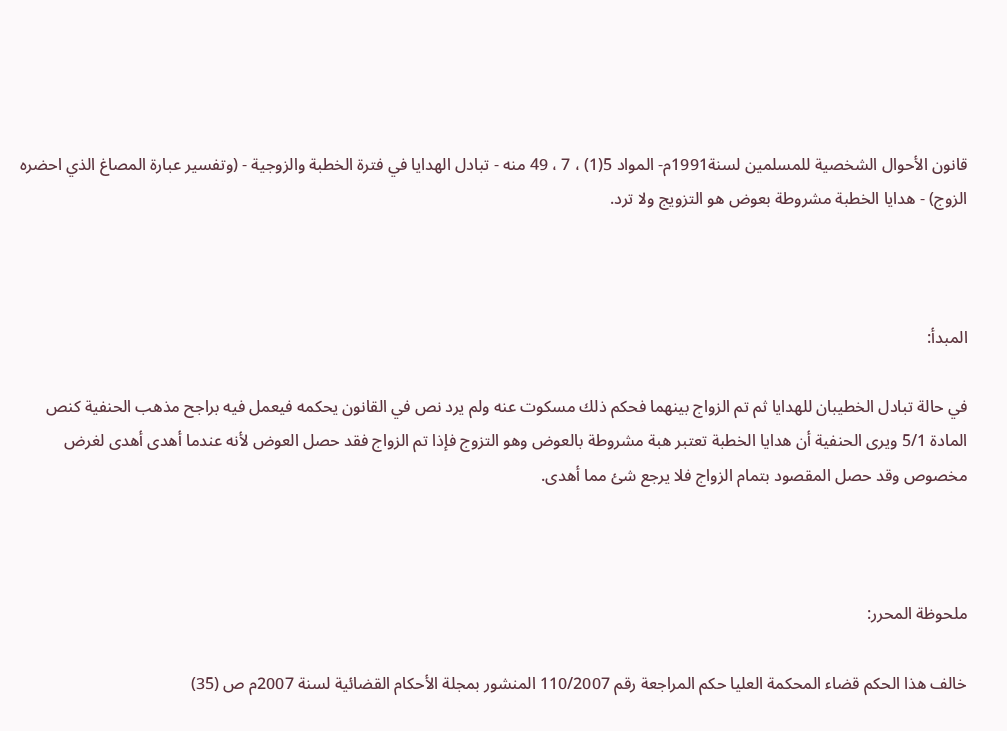قانون الأحوال الشخصية للمسلمين لسنة1991م- المواد 5(1) ، 7 ، 49 منه - تبادل الهدايا في فترة الخطبة والزوجية - (وتفسير عبارة المصاغ الذي احضره الزوج) - هدايا الخطبة مشروطة بعوض هو التزويج ولا ترد.



المبدأ:

في حالة تبادل الخطيبان للهدايا ثم تم الزواج بينهما فحكم ذلك مسكوت عنه ولم يرد نص في القانون يحكمه فيعمل فيه براجح مذهب الحنفية كنص المادة 5/1 ويرى الحنفية أن هدايا الخطبة تعتبر هبة مشروطة بالعوض وهو التزوج فإذا تم الزواج فقد حصل العوض لأنه عندما أهدى أهدى لغرض مخصوص وقد حصل المقصود بتمام الزواج فلا يرجع شئ مما أهدى.



ملحوظة المحرر:

خالف هذا الحكم قضاء المحكمة العليا حكم المراجعة رقم 110/2007 المنشور بمجلة الأحكام القضائية لسنة 2007م ص (35)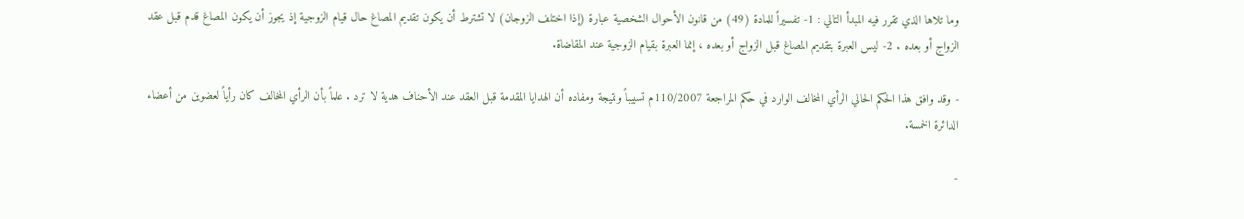وما تلاها الذي تقرر فيه المبدأ التالي : 1- تفسيراً للمادة (49) من قانون الأحوال الشخصية عبارة (إذا اختلف الزوجان) لا تشترط أن يكون تقديم المصاغ حال قيام الزوجية إذ يجوز أن يكون المصاغ قدم قبل عقد الزواج أو بعده . 2- ليس العبرة بتقديم المصاغ قبل الزواج أو بعده ، إنما العبرة بقيام الزوجية عند المقاضاة.

- وقد وافق هذا الحكم الحالي الرأي المخالف الوارد في حكم المراجعة 110/2007م تسبيباً ونتيجة ومفاده أن الهدايا المقدمة قبل العقد عند الأحناف هدية لا ترد . علماً بأن الرأي المخالف كان رأياً لعضوين من أعضاء الدائرة الخمسة.

-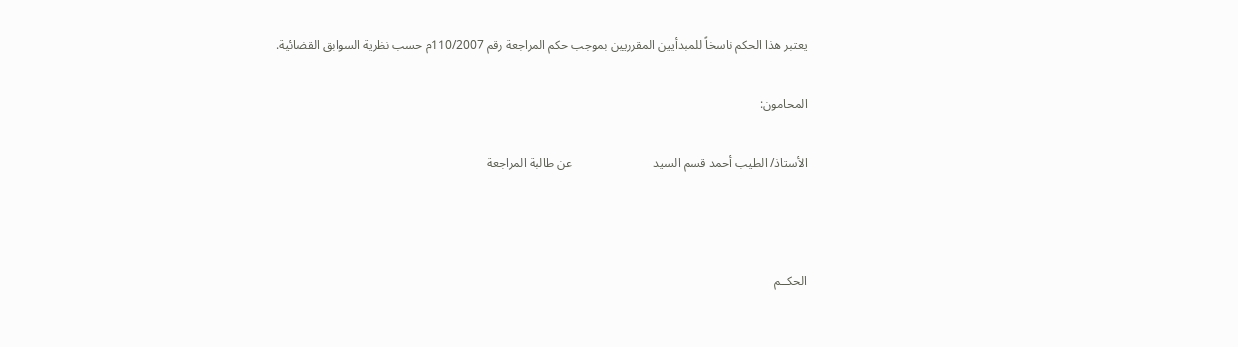يعتبر هذا الحكم ناسخاً للمبدأيين المقرريين بموجب حكم المراجعة رقم 110/2007م حسب نظرية السوابق القضائية.

المحامون:

الأستاذ/ الطيب أحمد قسم السيد                          عن طالبة المراجعة



الحكــم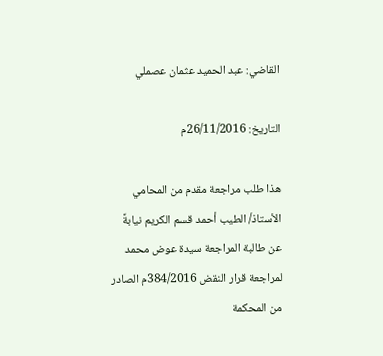القاضي: عبد الحميد عثمان عصملي

التاريخ: 26/11/2016م

هذا طلب مراجعة مقدم من المحامي الأستاذ/ الطيب أحمد قسم الكريم نيابةً عن طالبة المراجعة سيدة عوض محمد لمراجعة قرار النقض 384/2016م الصادر من المحكمة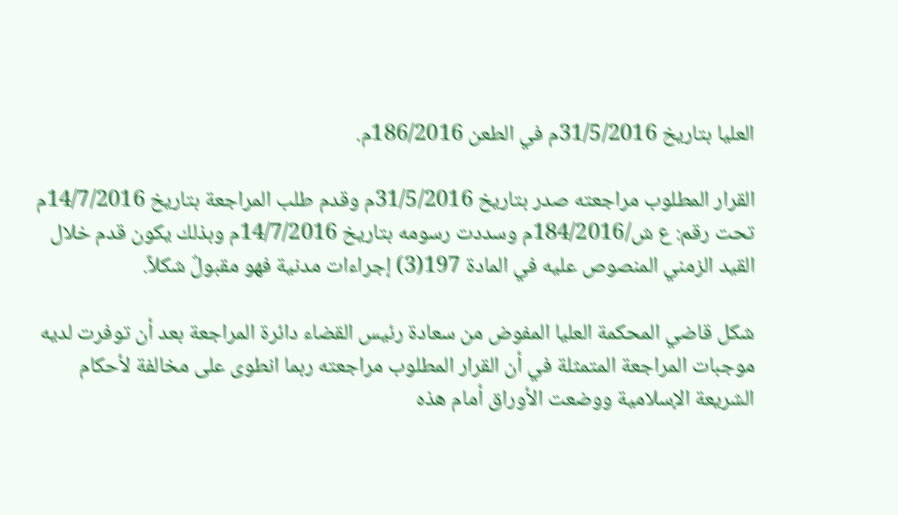العليا بتاريخ 31/5/2016م في الطعن 186/2016م.

القرار المطلوب مراجعته صدر بتاريخ 31/5/2016م وقدم طلب المراجعة بتاريخ 14/7/2016م تحت رقم: ع ش/184/2016م وسددت رسومه بتاريخ 14/7/2016م وبذلك يكون قدم خلال القيد الزمني المنصوص عليه في المادة 197(3) إجراءات مدنية فهو مقبولٌ شكلاً.

شكل قاضي المحكمة العليا المفوض من سعادة رئيس القضاء دائرة المراجعة بعد أن توفرت لديه موجبات المراجعة المتمثلة في أن القرار المطلوب مراجعته ربما انطوى على مخالفة لأحكام الشريعة الإسلامية ووضعت الأوراق أمام هذه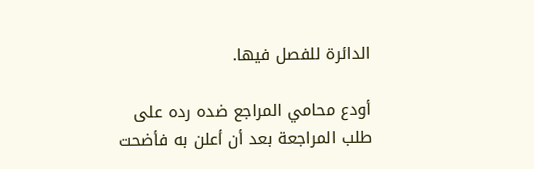الدائرة للفصل فيها.

أودع محامي المراجع ضده رده على طلب المراجعة بعد أن أعلن به فأضحت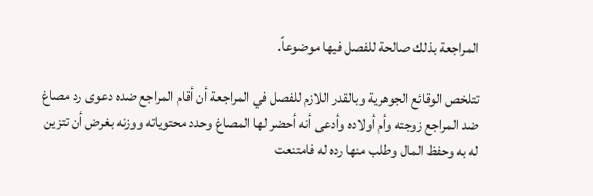المراجعة بذلك صالحة للفصل فيها موضوعاً.

تتلخص الوقائع الجوهرية وبالقدر اللازم للفصل في المراجعة أن أقام المراجع ضده دعوى رد مصاغ ضد المراجع زوجته وأم أولاده وأدعى أنه أحضر لها المصاغ وحدد محتوياته ووزنه بغرض أن تتزين له به وحفظ المال وطلب منها رده له فامتنعت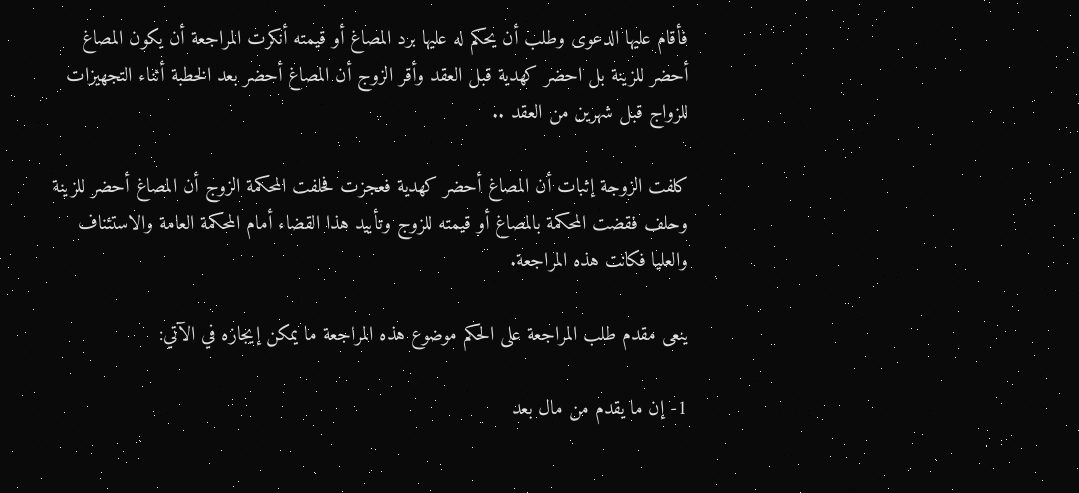فأقام عليها الدعوى وطلب أن يحكم له عليها برد المصاغ أو قيمته أنكرت المراجعة أن يكون المصاغ أحضر للزينة بل احضر كهدية قبل العقد وأقر الزوج أن المصاغ أحضر بعد الخطبة أثناء التجهيزات للزواج قبل شهرين من العقد ..

كلفت الزوجة إثبات أن المصاغ أحضر كهدية فعجزت فحلفت المحكمة الزوج أن المصاغ أحضر للزينة وحلف فقضت المحكمة بالمصاغ أو قيمته للزوج وتأييد هذا القضاء أمام المحكمة العامة والاستئناف والعليا فكانت هذه المراجعة.

ينعى مقدم طلب المراجعة على الحكم موضوع هذه المراجعة ما يمكن إيجازه في الآتي:

1- إن ما يقدم من مال بعد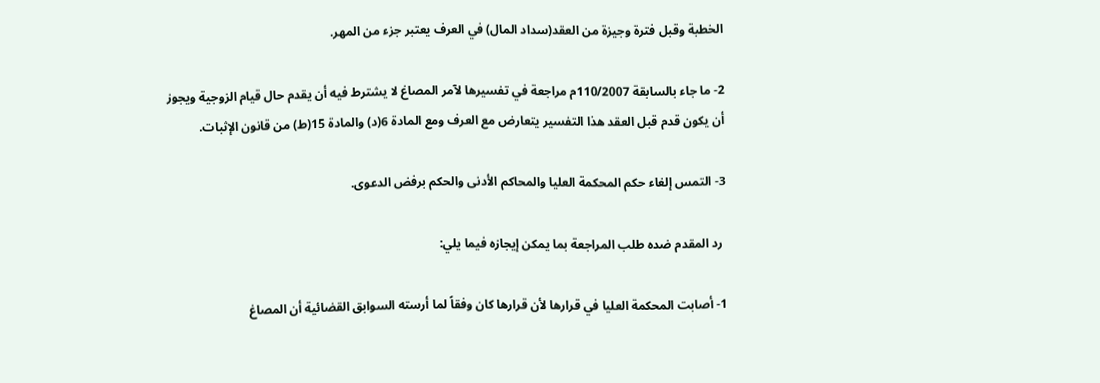الخطبة وقبل فترة وجيزة من العقد(سداد المال) في العرف يعتبر جزء من المهر.

2- ما جاء بالسابقة 110/2007م مراجعة في تفسيرها لآمر المصاغ لا يشترط فيه أن يقدم حال قيام الزوجية ويجوز أن يكون قدم قبل العقد هذا التفسير يتعارض مع العرف ومع المادة 6(د) والمادة 15(ط) من قانون الإثبات.

3- التمس إلغاء حكم المحكمة العليا والمحاكم الأدنى والحكم برفض الدعوى.

 رد المقدم ضده طلب المراجعة بما يمكن إيجازه فيما يلي:

1- أصابت المحكمة العليا في قرارها لأن قرارها كان وفقاً لما أرسته السوابق القضائية أن المصاغ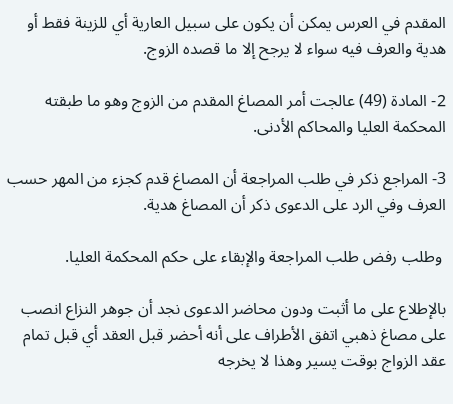المقدم في العرس يمكن أن يكون على سبيل العارية أي للزينة فقط أو هدية والعرف فيه سواء لا يرجح إلا ما قصده الزوج.

2- المادة (49) عالجت أمر المصاغ المقدم من الزوج وهو ما طبقته المحكمة العليا والمحاكم الأدنى.

3- المراجع ذكر في طلب المراجعة أن المصاغ قدم كجزء من المهر حسب العرف وفي الرد على الدعوى ذكر أن المصاغ هدية.

 وطلب رفض طلب المراجعة والإبقاء على حكم المحكمة العليا.

بالإطلاع على ما أثبت ودون محاضر الدعوى نجد أن جوهر النزاع انصب على مصاغ ذهبي اتفق الأطراف على أنه أحضر قبل العقد أي قبل تمام عقد الزواج بوقت يسير وهذا لا يخرجه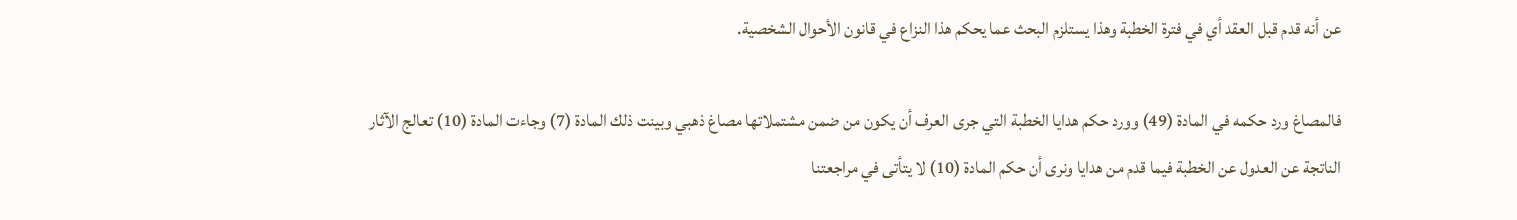عن أنه قدم قبل العقد أي في فترة الخطبة وهذا يستلزم البحث عما يحكم هذا النزاع في قانون الأحوال الشخصية.

فالمصاغ ورد حكمه في المادة (49) وورد حكم هدايا الخطبة التي جرى العرف أن يكون من ضمن مشتملاتها مصاغ ذهبي وبينت ذلك المادة (7) وجاءت المادة (10) تعالج الآثار الناتجة عن العدول عن الخطبة فيما قدم من هدايا ونرى أن حكم المادة (10) لا يتأتى في مراجعتنا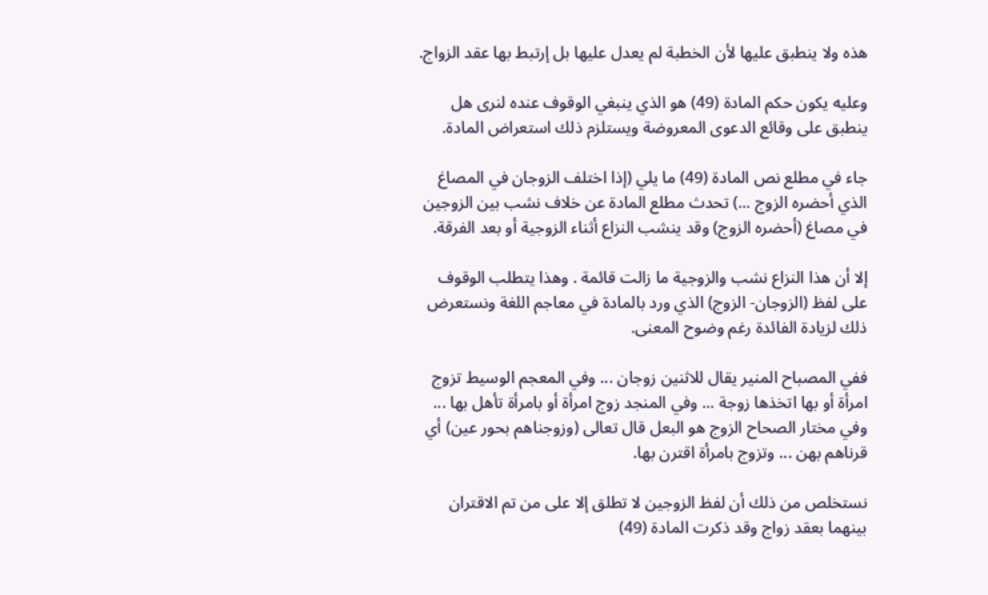هذه ولا ينطبق عليها لأن الخطبة لم يعدل عليها بل إرتبط بها عقد الزواج.

وعليه يكون حكم المادة (49) هو الذي ينبغي الوقوف عنده لنرى هل ينطبق على وقائع الدعوى المعروضة ويستلزم ذلك استعراض المادة.

جاء في مطلع نص المادة (49) ما يلي (إذا اختلف الزوجان في المصاغ الذي أحضره الزوج ...) تحدث مطلع المادة عن خلاف نشب بين الزوجين في مصاغ (أحضره الزوج) وقد ينشب النزاع أثناء الزوجية أو بعد الفرقة.

إلا أن هذا النزاع نشب والزوجية ما زالت قائمة . وهذا يتطلب الوقوف على لفظ (الزوجان- الزوج) الذي ورد بالمادة في معاجم اللغة ونستعرض ذلك لزيادة الفائدة رغم وضوح المعنى.

ففي المصباح المنير يقال للاثنين زوجان ... وفي المعجم الوسيط تزوج امرأة أو بها اتخذها زوجة ... وفي المنجد زوج امرأة أو بامرأة تأهل بها ... وفي مختار الصحاح الزوج هو البعل قال تعالى (وزوجناهم بحور عين) أي قرناهم بهن ... وتزوج بامرأة اقترن بها.

نستخلص من ذلك أن لفظ الزوجين لا تطلق إلا على من تم الاقتران بينهما بعقد زواج وقد ذكرت المادة (49)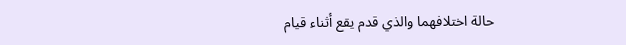حالة اختلافهما والذي قدم يقع أثناء قيام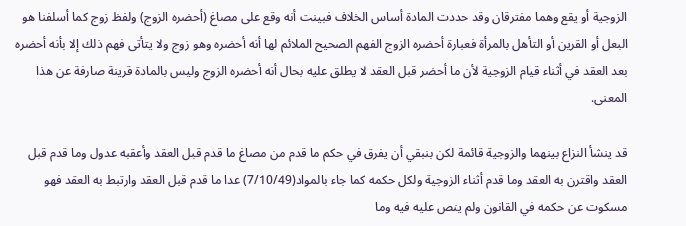الزوجية أو يقع وهما مفترقان وقد حددت المادة أساس الخلاف فبينت أنه وقع على مصاغ (أحضره الزوج) ولفظ زوج كما أسلفنا هو البعل أو القرين أو التأهل بالمرأة فعبارة أحضره الزوج الفهم الصحيح الملائم لها أنه أحضره وهو زوج ولا يتأتى فهم ذلك إلا بأنه أحضره بعد العقد في أثناء قيام الزوجية لأن ما أحضر قبل العقد لا يطلق عليه بحال أنه أحضره الزوج وليس بالمادة قرينة صارفة عن هذا المعنى.

قد ينشأ النزاع بينهما والزوجية قائمة لكن بنبقي أن يفرق في حكم ما قدم من مصاغ ما قدم قبل العقد وأعقبه عدول وما قدم قبل العقد واقترن به العقد وما قدم أثناء الزوجية ولكل حكمه كما جاء بالمواد(7/10/49) عدا ما قدم قبل العقد وارتبط به العقد فهو مسكوت عن حكمه في القانون ولم ينص عليه فيه وما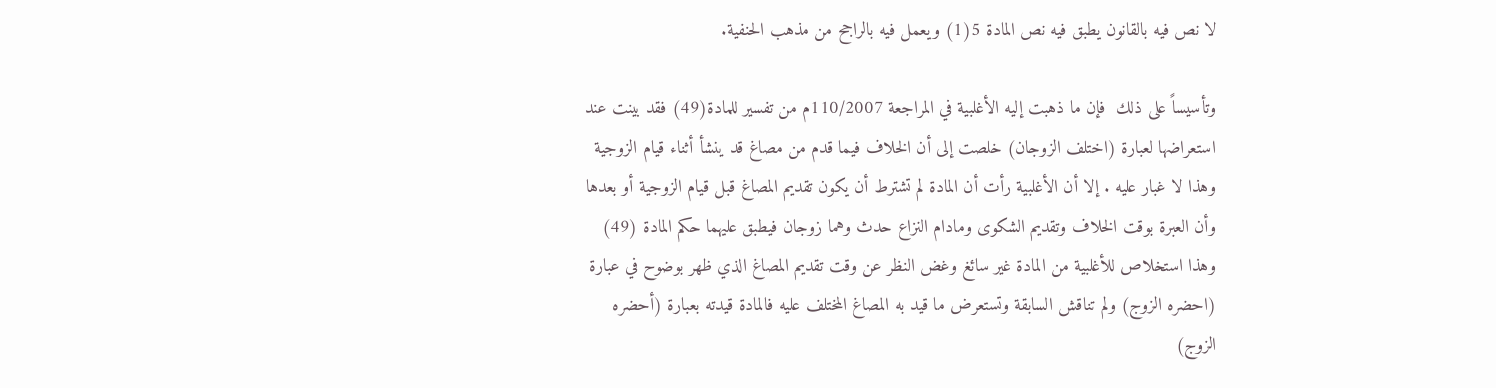لا نص فيه بالقانون يطبق فيه نص المادة 5(1) ويعمل فيه بالراجح من مذهب الحنفية.

وتأسيساً على ذلك  فإن ما ذهبت إليه الأغلبية في المراجعة 110/2007م من تفسير للمادة(49) فقد بينت عند استعراضها لعبارة (اختلف الزوجان) خلصت إلى أن الخلاف فيما قدم من مصاغ قد ينشأ أثناء قيام الزوجية وهذا لا غبار عليه . إلا أن الأغلبية رأت أن المادة لم تشترط أن يكون تقديم المصاغ قبل قيام الزوجية أو بعدها وأن العبرة بوقت الخلاف وتقديم الشكوى ومادام النزاع حدث وهما زوجان فيطبق عليهما حكم المادة (49) وهذا استخلاص للأغلبية من المادة غير سائغ وغض النظر عن وقت تقديم المصاغ الذي ظهر بوضوح في عبارة (احضره الزوج) ولم تناقش السابقة وتستعرض ما قيد به المصاغ المختلف عليه فالمادة قيدته بعبارة (أحضره الزوج)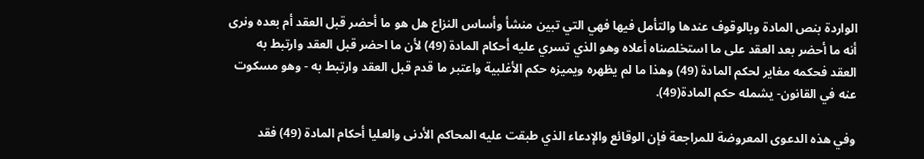الواردة بنص المادة وبالوقوف عندها والتأمل فيها فهي التي تبين منشأ وأساس النزاع هل هو ما أحضر قبل العقد أم بعده ونرى أنه ما أحضر بعد العقد على ما استخلصناه أعلاه وهو الذي تسري عليه أحكام المادة (49) لأن ما احضر قبل العقد وارتبط به العقد فحكمه مغاير لحكم المادة (49) وهذا ما لم يظهره ويميزه حكم الأغلبية واعتبر ما قدم قبل العقد وارتبط به - وهو مسكوت عنه في القانون- يشمله حكم المادة(49).

وفي هذه الدعوى المعروضة للمراجعة فإن الوقائع والإدعاء الذي طبقت عليه المحاكم الأدنى والعليا أحكام المادة (49) فقد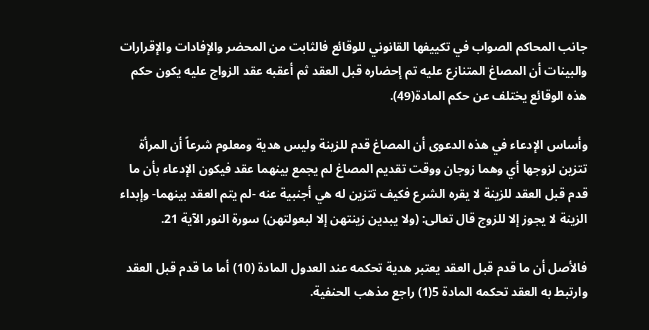جانب المحاكم الصواب في تكييفها القانوني للوقائع فالثابت من المحضر والإفادات والإقرارات والبينات أن المصاغ المتنازع عليه تم إحضاره قبل العقد ثم أعقبه عقد الزواج عليه يكون حكم هذه الوقائع يختلف عن حكم المادة(49).

وأساس الإدعاء في هذه الدعوى أن المصاغ قدم للزينة وليس هدية ومعلوم شرعاً أن المرأة تتزين لزوجها أي وهما زوجان ووقت تقديم المصاغ لم يجمع بينهما عقد فيكون الإدعاء بأن ما قدم قبل العقد للزينة لا يقره الشرع فكيف تتزين له هي أجنبية عنه -لم يتم العقد بينهما- وإبداء الزينة لا يجوز إلا للزوج قال تعالى: (ولا يبدين زينتهن إلا لبعولتهن) سورة النور الآية 21.

فالأصل أن ما قدم قبل العقد يعتبر هدية تحكمه عند العدول المادة (10) أما ما قدم قبل العقد وارتبط به العقد تحكمه المادة 5(1) راجع مذهب الحنفية.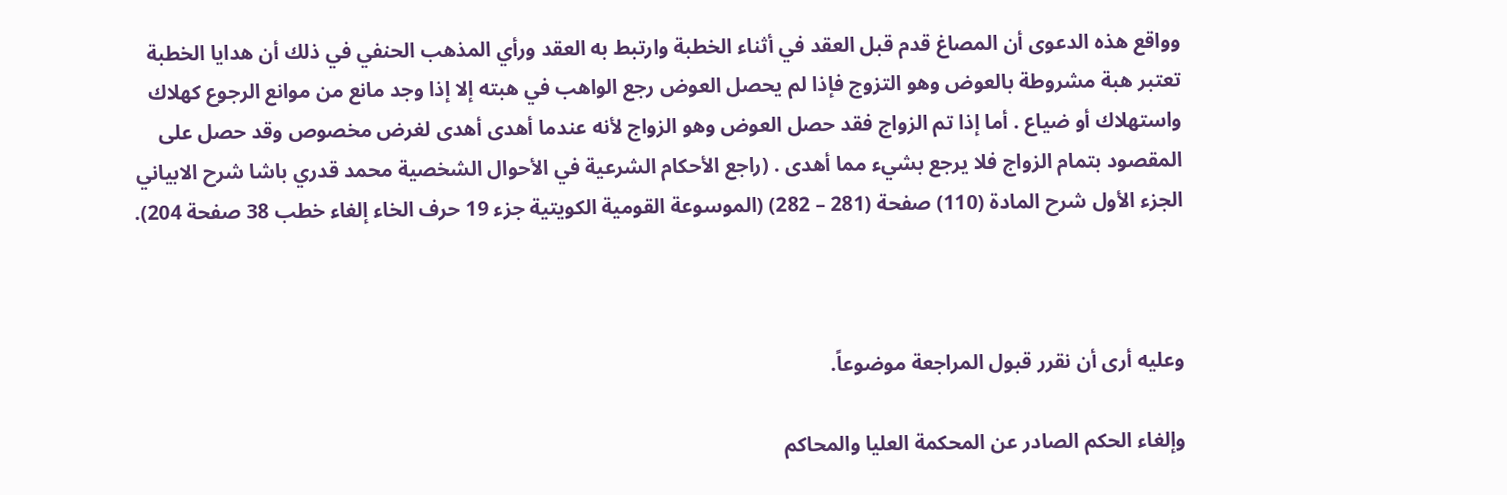وواقع هذه الدعوى أن المصاغ قدم قبل العقد في أثناء الخطبة وارتبط به العقد ورأي المذهب الحنفي في ذلك أن هدايا الخطبة تعتبر هبة مشروطة بالعوض وهو التزوج فإذا لم يحصل العوض رجع الواهب في هبته إلا إذا وجد مانع من موانع الرجوع كهلاك واستهلاك أو ضياع . أما إذا تم الزواج فقد حصل العوض وهو الزواج لأنه عندما أهدى أهدى لغرض مخصوص وقد حصل على المقصود بتمام الزواج فلا يرجع بشيء مما أهدى . (راجع الأحكام الشرعية في الأحوال الشخصية محمد قدري باشا شرح الابياني الجزء الأول شرح المادة (110) صفحة (281 – 282) (الموسوعة القومية الكويتية جزء 19 حرف الخاء إلغاء خطب 38 صفحة 204).



وعليه أرى أن نقرر قبول المراجعة موضوعاً.

وإلغاء الحكم الصادر عن المحكمة العليا والمحاكم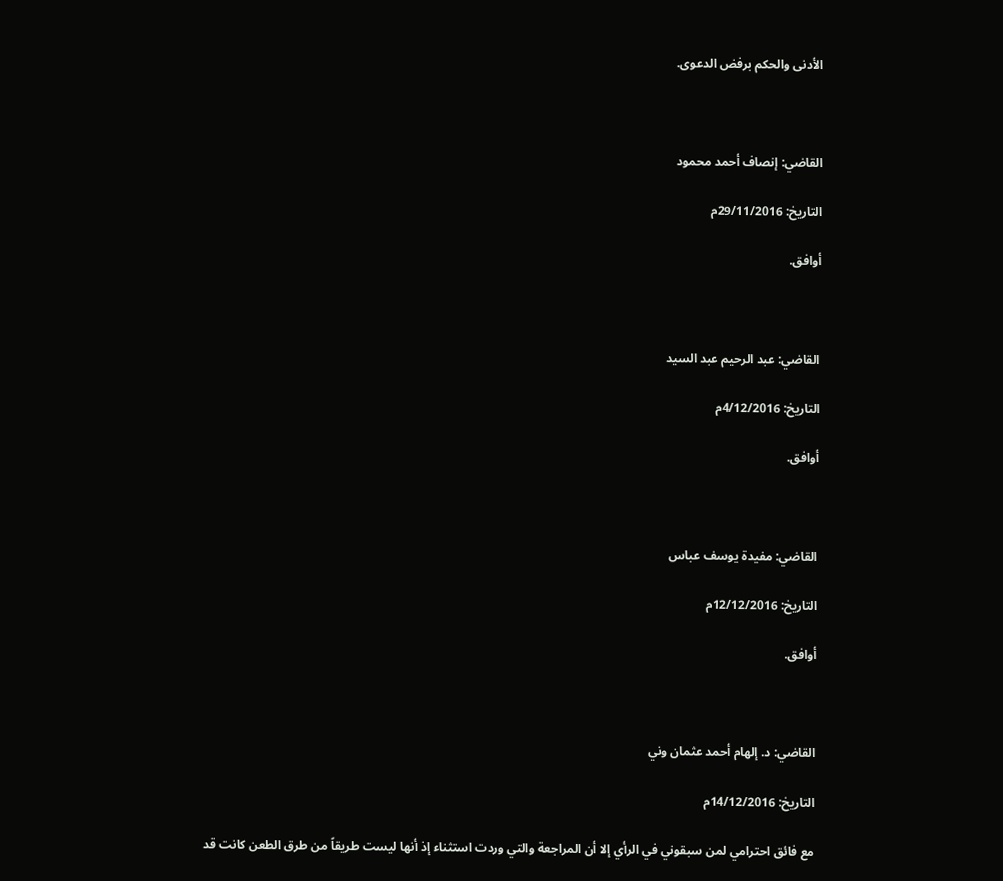الأدنى والحكم برفض الدعوى.



القاضي: إنصاف أحمد محمود

التاريخ: 29/11/2016م

أوافق.



القاضي: عبد الرحيم عبد السيد

التاريخ: 4/12/2016م

أوافق.



القاضي: مفيدة يوسف عباس

التاريخ: 12/12/2016م

أوافق.



القاضي: د. إلهام أحمد عثمان وني

التاريخ: 14/12/2016م

مع فائق احترامي لمن سبقوني في الرأي إلا أن المراجعة والتي وردت استثناء إذ أنها ليست طريقاً من طرق الطعن كانت قد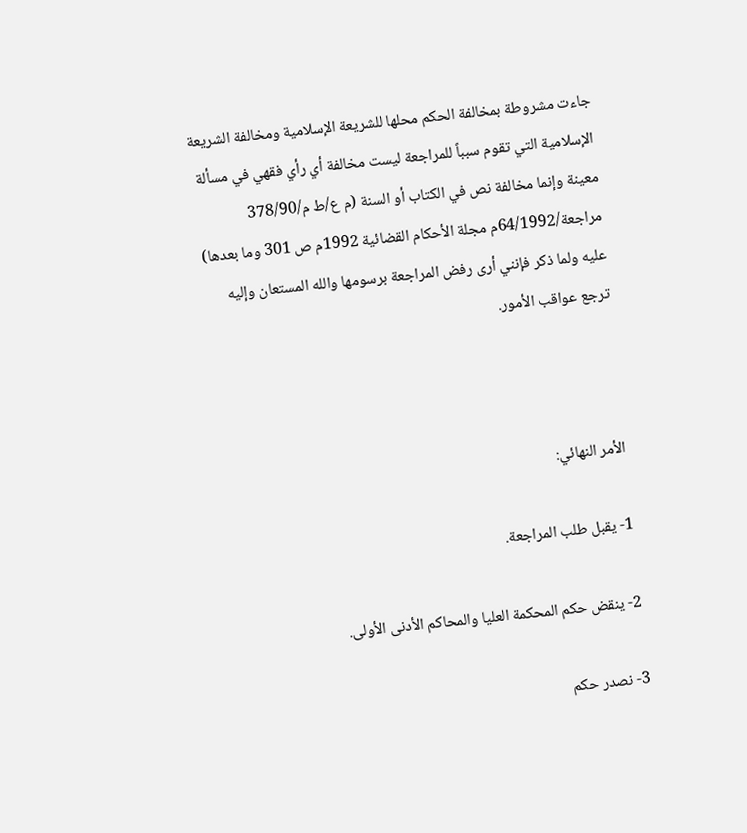جاءت مشروطة بمخالفة الحكم محلها للشريعة الإسلامية ومخالفة الشريعة الإسلامية التي تقوم سبباً للمراجعة ليست مخالفة أي رأي فقهي في مسألة معينة وإنما مخالفة نص في الكتاب أو السنة (م ع/ط م/378/90 مراجعة/64/1992م مجلة الأحكام القضائية 1992م ص 301 وما بعدها) عليه ولما ذكر فإنني أرى رفض المراجعة برسومها والله المستعان وإليه ترجع عواقب الأمور.



الأمر النهائي:

1- يقبل طلب المراجعة.

2- ينقض حكم المحكمة العليا والمحاكم الأدنى الأولى.

3- نصدر حكم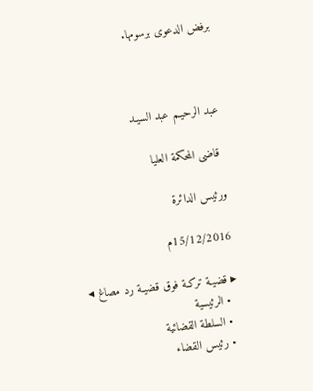برفض الدعوى برسومها.



عبد الرحيـم عبد السيـد

 قاضى المحكمة العليا

ورئيس الدائرة

15/12/2016م

▸ قضيـة تركـة فوق قضيـة رد مصاغ ◂
  • الرئيسية
  • السلطة القضائية
  • رئيس القضاء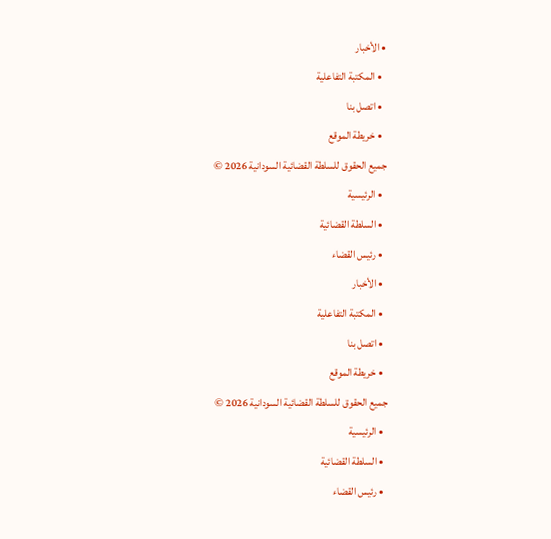• الأخبار
  • المكتبة التفاعلية
  • اتصل بنا
  • خريطة الموقع
جميع الحقوق للسلطة القضائية السودانية 2026 ©
  • الرئيسية
  • السلطة القضائية
  • رئيس القضاء
  • الأخبار
  • المكتبة التفاعلية
  • اتصل بنا
  • خريطة الموقع
جميع الحقوق للسلطة القضائية السودانية 2026 ©
  • الرئيسية
  • السلطة القضائية
  • رئيس القضاء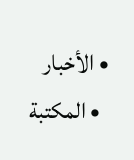• الأخبار
  • المكتبة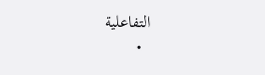التفاعلية
  •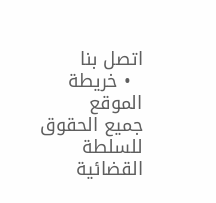اتصل بنا
  • خريطة الموقع
جميع الحقوق للسلطة القضائية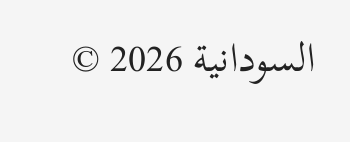السودانية 2026 ©